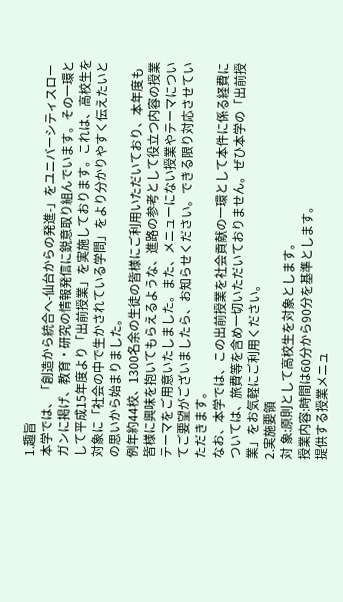1.趣旨
本学では、「創造から統合へ-仙台からの発進-」をユニバーシティスローガンに掲げ、教育・研究の情報発信に鋭意取り組んでいます。その一環として平成15年度より「出前授業」を実施しております。これは、高校生を対象に「社会の中で生かされている学問」をより分かりやすく伝えたいとの思いから始まりました。
例年約44校、1300名余の生徒の皆様にご利用いただいており、本年度も皆様に興味を抱いてもらえるような、進路の参考として役立つ内容の授業テーマをご用意いたしました。また、メニューにない授業やテーマについてご要望がございましたら、お知らせください。できる限り対応させていただきます。
なお、本学では、この出前授業を社会貢献の一環として本件に係る経費については、旅費等を含め一切いただいておりません。ぜひ本学の「出前授業」をお気軽にご利用ください。
2.実施要領
対 象:原則として高校生を対象とします。
授業内容:時間は60分から90分を基準とします。
提供する授業メニュ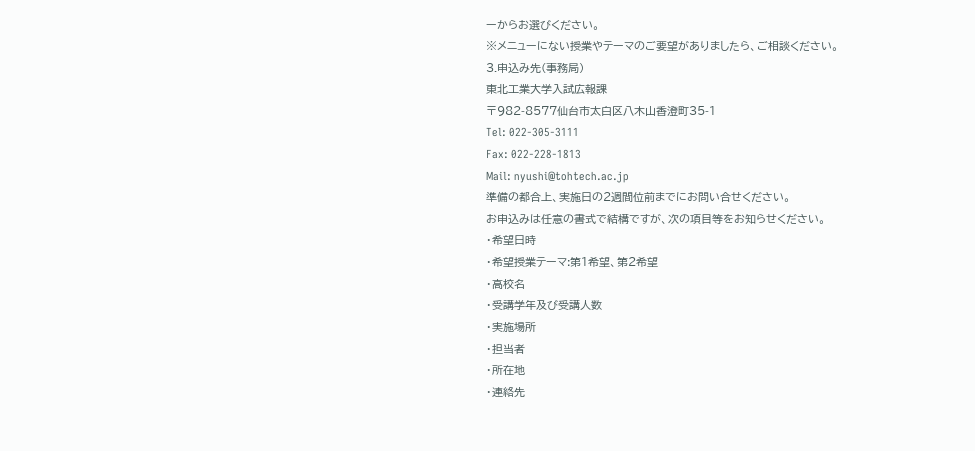ーからお選びください。
※メニューにない授業やテーマのご要望がありましたら、ご相談ください。
3.申込み先(事務局)
東北工業大学入試広報課
〒982-8577仙台市太白区八木山香澄町35-1
Tel: 022-305-3111
Fax: 022-228-1813
Mail: nyushi@tohtech.ac.jp
準備の都合上、実施日の2週間位前までにお問い合せください。
お申込みは任意の書式で結構ですが、次の項目等をお知らせください。
・希望日時
・希望授業テーマ:第1希望、第2希望
・高校名
・受講学年及び受講人数
・実施場所
・担当者
・所在地
・連絡先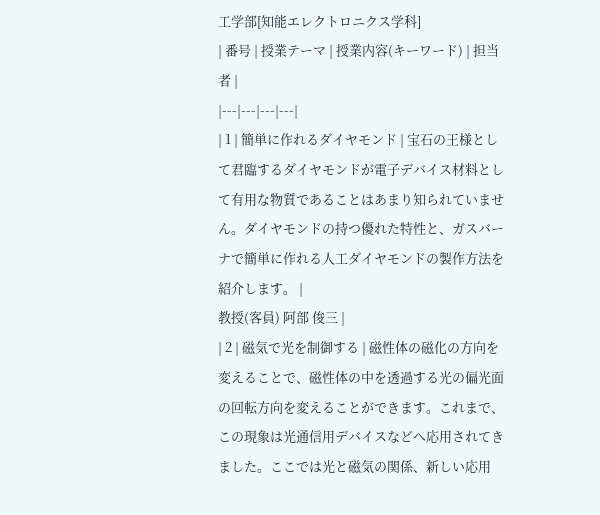工学部[知能エレクトロニクス学科]
| 番号 | 授業テーマ | 授業内容(キーワード) | 担当者 |
|---|---|---|---|
| 1 | 簡単に作れるダイヤモンド | 宝石の王様として君臨するダイヤモンドが電子デバイス材料として有用な物質であることはあまり知られていません。ダイヤモンドの持つ優れた特性と、ガスバーナで簡単に作れる人工ダイヤモンドの製作方法を紹介します。 |
教授(客員) 阿部 俊三 |
| 2 | 磁気で光を制御する | 磁性体の磁化の方向を変えることで、磁性体の中を透過する光の偏光面の回転方向を変えることができます。これまで、この現象は光通信用デバイスなどへ応用されてきました。ここでは光と磁気の関係、新しい応用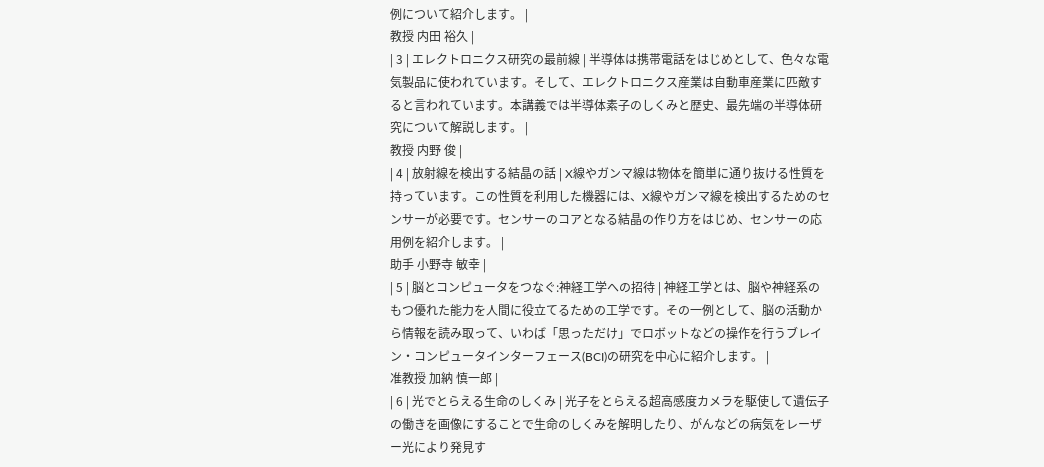例について紹介します。 |
教授 内田 裕久 |
| 3 | エレクトロニクス研究の最前線 | 半導体は携帯電話をはじめとして、色々な電気製品に使われています。そして、エレクトロニクス産業は自動車産業に匹敵すると言われています。本講義では半導体素子のしくみと歴史、最先端の半導体研究について解説します。 |
教授 内野 俊 |
| 4 | 放射線を検出する結晶の話 | X線やガンマ線は物体を簡単に通り抜ける性質を持っています。この性質を利用した機器には、X線やガンマ線を検出するためのセンサーが必要です。センサーのコアとなる結晶の作り方をはじめ、センサーの応用例を紹介します。 |
助手 小野寺 敏幸 |
| 5 | 脳とコンピュータをつなぐ:神経工学への招待 | 神経工学とは、脳や神経系のもつ優れた能力を人間に役立てるための工学です。その一例として、脳の活動から情報を読み取って、いわば「思っただけ」でロボットなどの操作を行うブレイン・コンピュータインターフェース(BCI)の研究を中心に紹介します。 |
准教授 加納 慎一郎 |
| 6 | 光でとらえる生命のしくみ | 光子をとらえる超高感度カメラを駆使して遺伝子の働きを画像にすることで生命のしくみを解明したり、がんなどの病気をレーザー光により発見す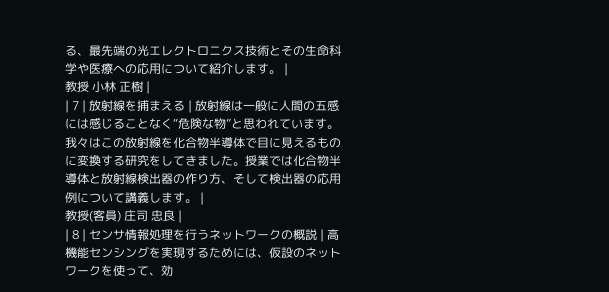る、最先端の光エレクトロニクス技術とその生命科学や医療への応用について紹介します。 |
教授 小林 正樹 |
| 7 | 放射線を捕まえる | 放射線は一般に人間の五感には感じることなく“危険な物”と思われています。我々はこの放射線を化合物半導体で目に見えるものに変換する研究をしてきました。授業では化合物半導体と放射線検出器の作り方、そして検出器の応用例について講義します。 |
教授(客員) 庄司 忠良 |
| 8 | センサ情報処理を行うネットワークの概説 | 高機能センシングを実現するためには、仮設のネットワークを使って、効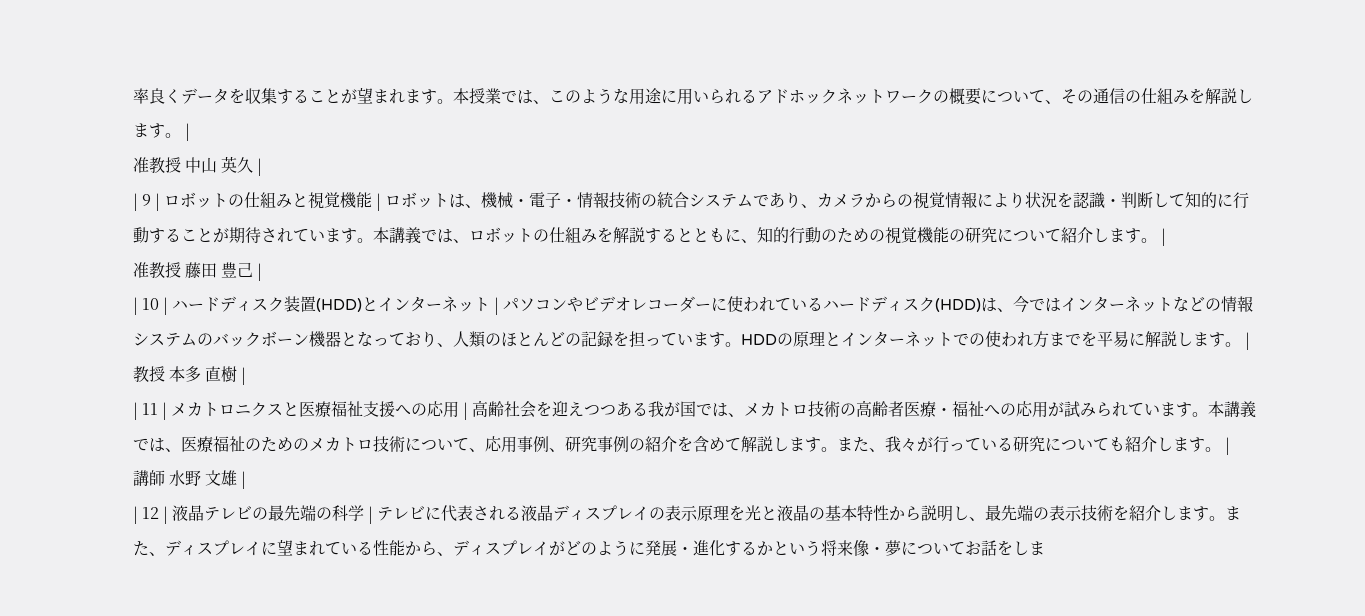率良くデータを収集することが望まれます。本授業では、このような用途に用いられるアドホックネットワークの概要について、その通信の仕組みを解説します。 |
准教授 中山 英久 |
| 9 | ロボットの仕組みと視覚機能 | ロボットは、機械・電子・情報技術の統合システムであり、カメラからの視覚情報により状況を認識・判断して知的に行動することが期待されています。本講義では、ロボットの仕組みを解説するとともに、知的行動のための視覚機能の研究について紹介します。 |
准教授 藤田 豊己 |
| 10 | ハードディスク装置(HDD)とインターネット | パソコンやビデオレコーダーに使われているハードディスク(HDD)は、今ではインターネットなどの情報システムのバックボーン機器となっており、人類のほとんどの記録を担っています。HDDの原理とインターネットでの使われ方までを平易に解説します。 |
教授 本多 直樹 |
| 11 | メカトロニクスと医療福祉支援への応用 | 高齢社会を迎えつつある我が国では、メカトロ技術の高齢者医療・福祉への応用が試みられています。本講義では、医療福祉のためのメカトロ技術について、応用事例、研究事例の紹介を含めて解説します。また、我々が行っている研究についても紹介します。 |
講師 水野 文雄 |
| 12 | 液晶テレビの最先端の科学 | テレビに代表される液晶ディスプレイの表示原理を光と液晶の基本特性から説明し、最先端の表示技術を紹介します。また、ディスプレイに望まれている性能から、ディスプレイがどのように発展・進化するかという将来像・夢についてお話をしま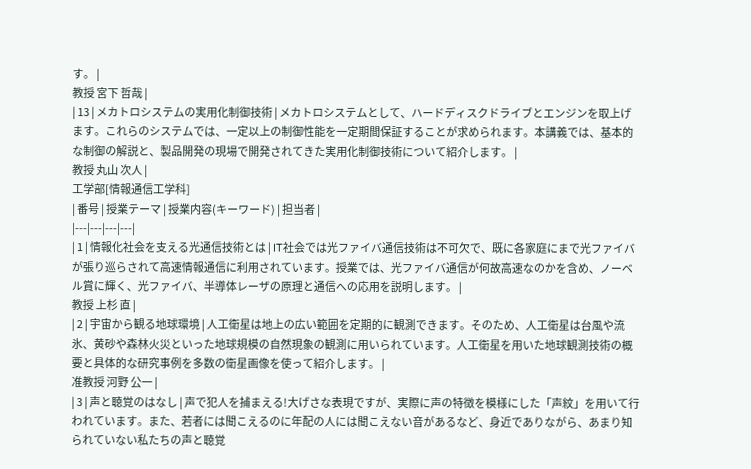す。 |
教授 宮下 哲哉 |
| 13 | メカトロシステムの実用化制御技術 | メカトロシステムとして、ハードディスクドライブとエンジンを取上げます。これらのシステムでは、一定以上の制御性能を一定期間保証することが求められます。本講義では、基本的な制御の解説と、製品開発の現場で開発されてきた実用化制御技術について紹介します。 |
教授 丸山 次人 |
工学部[情報通信工学科]
| 番号 | 授業テーマ | 授業内容(キーワード) | 担当者 |
|---|---|---|---|
| 1 | 情報化社会を支える光通信技術とは | IT社会では光ファイバ通信技術は不可欠で、既に各家庭にまで光ファイバが張り巡らされて高速情報通信に利用されています。授業では、光ファイバ通信が何故高速なのかを含め、ノーベル賞に輝く、光ファイバ、半導体レーザの原理と通信への応用を説明します。 |
教授 上杉 直 |
| 2 | 宇宙から観る地球環境 | 人工衛星は地上の広い範囲を定期的に観測できます。そのため、人工衛星は台風や流氷、黄砂や森林火災といった地球規模の自然現象の観測に用いられています。人工衛星を用いた地球観測技術の概要と具体的な研究事例を多数の衛星画像を使って紹介します。 |
准教授 河野 公一 |
| 3 | 声と聴覚のはなし | 声で犯人を捕まえる!大げさな表現ですが、実際に声の特徴を模様にした「声紋」を用いて行われています。また、若者には聞こえるのに年配の人には聞こえない音があるなど、身近でありながら、あまり知られていない私たちの声と聴覚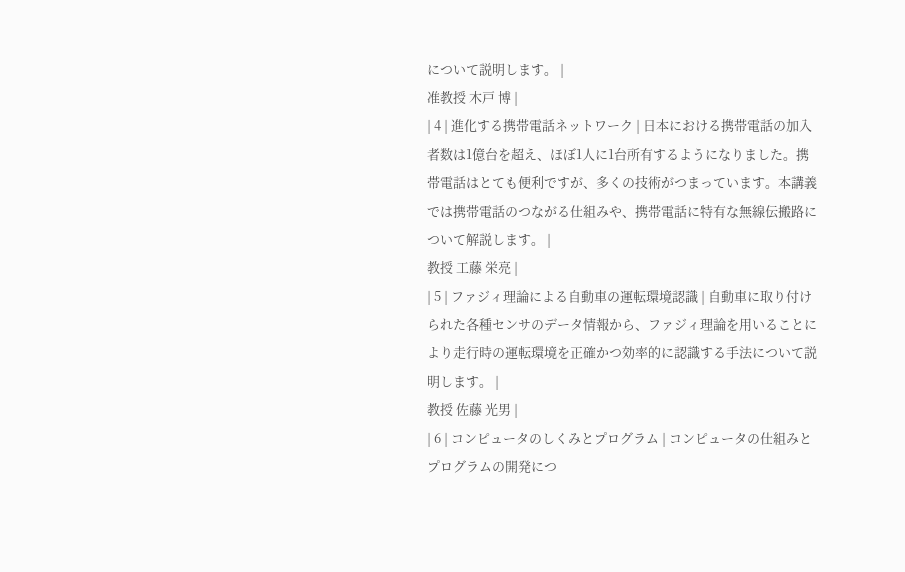について説明します。 |
准教授 木戸 博 |
| 4 | 進化する携帯電話ネットワーク | 日本における携帯電話の加入者数は1億台を超え、ほぼ1人に1台所有するようになりました。携帯電話はとても便利ですが、多くの技術がつまっています。本講義では携帯電話のつながる仕組みや、携帯電話に特有な無線伝搬路について解説します。 |
教授 工藤 栄亮 |
| 5 | ファジィ理論による自動車の運転環境認識 | 自動車に取り付けられた各種センサのデータ情報から、ファジィ理論を用いることにより走行時の運転環境を正確かつ効率的に認識する手法について説明します。 |
教授 佐藤 光男 |
| 6 | コンピュータのしくみとプログラム | コンピュータの仕組みとプログラムの開発につ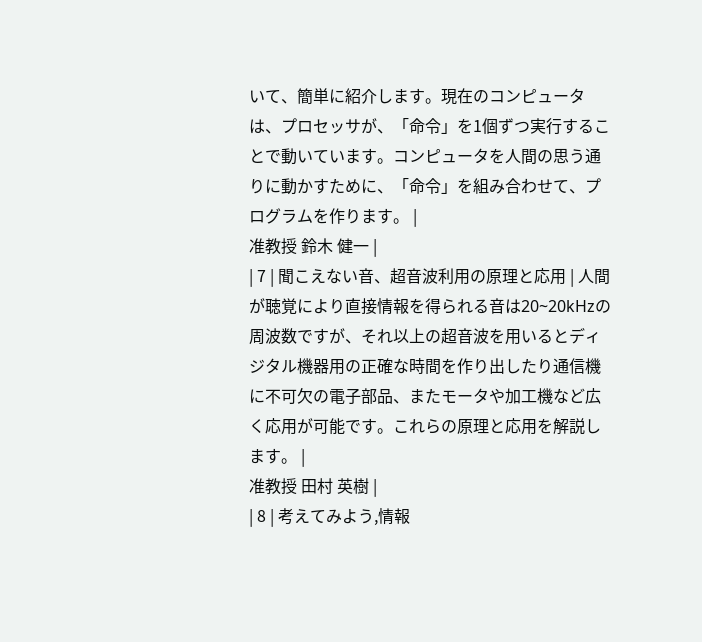いて、簡単に紹介します。現在のコンピュータは、プロセッサが、「命令」を1個ずつ実行することで動いています。コンピュータを人間の思う通りに動かすために、「命令」を組み合わせて、プログラムを作ります。 |
准教授 鈴木 健一 |
| 7 | 聞こえない音、超音波利用の原理と応用 | 人間が聴覚により直接情報を得られる音は20~20kHzの周波数ですが、それ以上の超音波を用いるとディジタル機器用の正確な時間を作り出したり通信機に不可欠の電子部品、またモータや加工機など広く応用が可能です。これらの原理と応用を解説します。 |
准教授 田村 英樹 |
| 8 | 考えてみよう,情報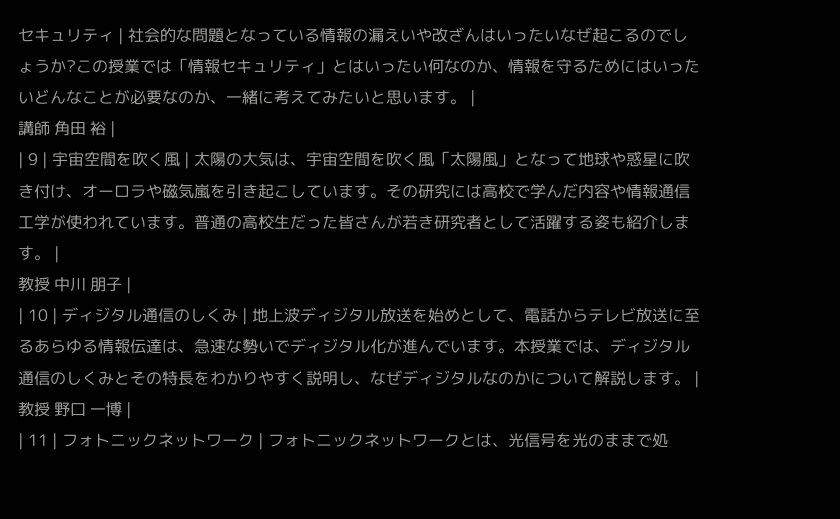セキュリティ | 社会的な問題となっている情報の漏えいや改ざんはいったいなぜ起こるのでしょうか?この授業では「情報セキュリティ」とはいったい何なのか、情報を守るためにはいったいどんなことが必要なのか、一緒に考えてみたいと思います。 |
講師 角田 裕 |
| 9 | 宇宙空間を吹く風 | 太陽の大気は、宇宙空間を吹く風「太陽風」となって地球や惑星に吹き付け、オーロラや磁気嵐を引き起こしています。その研究には高校で学んだ内容や情報通信工学が使われています。普通の高校生だった皆さんが若き研究者として活躍する姿も紹介します。 |
教授 中川 朋子 |
| 10 | ディジタル通信のしくみ | 地上波ディジタル放送を始めとして、電話からテレビ放送に至るあらゆる情報伝達は、急速な勢いでディジタル化が進んでいます。本授業では、ディジタル通信のしくみとその特長をわかりやすく説明し、なぜディジタルなのかについて解説します。 |
教授 野口 一博 |
| 11 | フォトニックネットワーク | フォトニックネットワークとは、光信号を光のままで処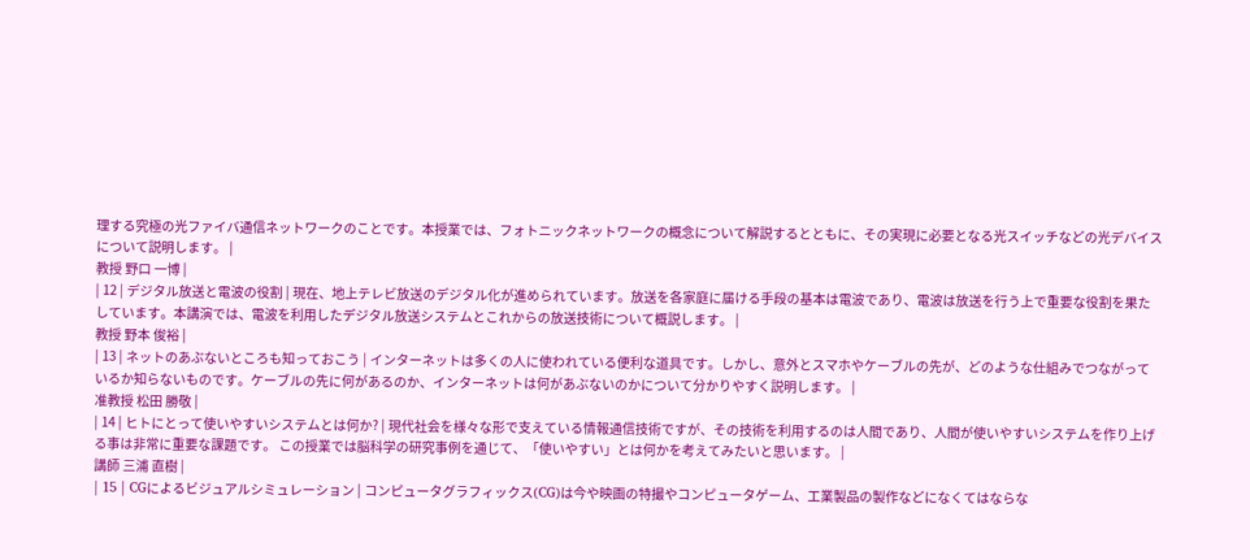理する究極の光ファイバ通信ネットワークのことです。本授業では、フォトニックネットワークの概念について解説するとともに、その実現に必要となる光スイッチなどの光デバイスについて説明します。 |
教授 野口 一博 |
| 12 | デジタル放送と電波の役割 | 現在、地上テレビ放送のデジタル化が進められています。放送を各家庭に届ける手段の基本は電波であり、電波は放送を行う上で重要な役割を果たしています。本講演では、電波を利用したデジタル放送システムとこれからの放送技術について概説します。 |
教授 野本 俊裕 |
| 13 | ネットのあぶないところも知っておこう | インターネットは多くの人に使われている便利な道具です。しかし、意外とスマホやケーブルの先が、どのような仕組みでつながっているか知らないものです。ケーブルの先に何があるのか、インターネットは何があぶないのかについて分かりやすく説明します。 |
准教授 松田 勝敬 |
| 14 | ヒトにとって使いやすいシステムとは何か? | 現代社会を様々な形で支えている情報通信技術ですが、その技術を利用するのは人間であり、人間が使いやすいシステムを作り上げる事は非常に重要な課題です。 この授業では脳科学の研究事例を通じて、「使いやすい」とは何かを考えてみたいと思います。 |
講師 三浦 直樹 |
| 15 | CGによるビジュアルシミュレーション | コンピュータグラフィックス(CG)は今や映画の特撮やコンピュータゲーム、工業製品の製作などになくてはならな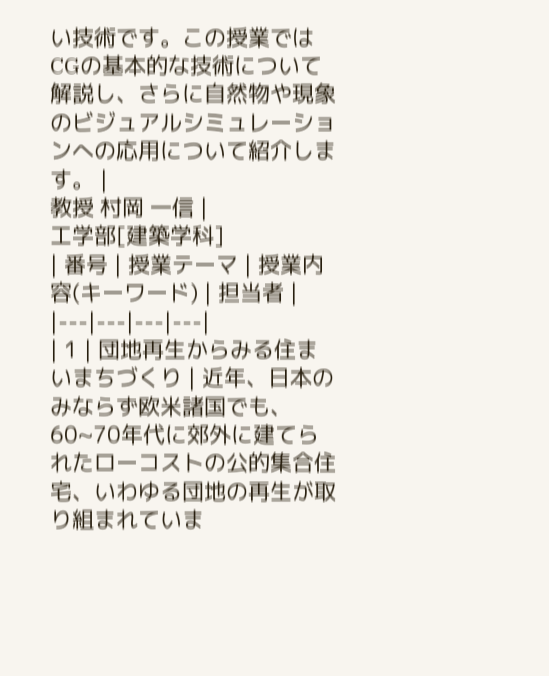い技術です。この授業ではCGの基本的な技術について解説し、さらに自然物や現象のビジュアルシミュレーションへの応用について紹介します。 |
教授 村岡 一信 |
工学部[建築学科]
| 番号 | 授業テーマ | 授業内容(キーワード) | 担当者 |
|---|---|---|---|
| 1 | 団地再生からみる住まいまちづくり | 近年、日本のみならず欧米諸国でも、60~70年代に郊外に建てられたローコストの公的集合住宅、いわゆる団地の再生が取り組まれていま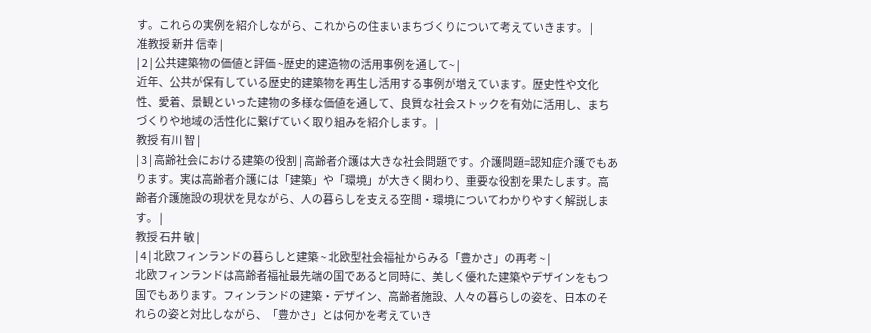す。これらの実例を紹介しながら、これからの住まいまちづくりについて考えていきます。 |
准教授 新井 信幸 |
| 2 | 公共建築物の価値と評価 ~歴史的建造物の活用事例を通して~ |
近年、公共が保有している歴史的建築物を再生し活用する事例が増えています。歴史性や文化性、愛着、景観といった建物の多様な価値を通して、良質な社会ストックを有効に活用し、まちづくりや地域の活性化に繋げていく取り組みを紹介します。 |
教授 有川 智 |
| 3 | 高齢社会における建築の役割 | 高齢者介護は大きな社会問題です。介護問題=認知症介護でもあります。実は高齢者介護には「建築」や「環境」が大きく関わり、重要な役割を果たします。高齢者介護施設の現状を見ながら、人の暮らしを支える空間・環境についてわかりやすく解説します。 |
教授 石井 敏 |
| 4 | 北欧フィンランドの暮らしと建築 ~ 北欧型社会福祉からみる「豊かさ」の再考 ~ |
北欧フィンランドは高齢者福祉最先端の国であると同時に、美しく優れた建築やデザインをもつ国でもあります。フィンランドの建築・デザイン、高齢者施設、人々の暮らしの姿を、日本のそれらの姿と対比しながら、「豊かさ」とは何かを考えていき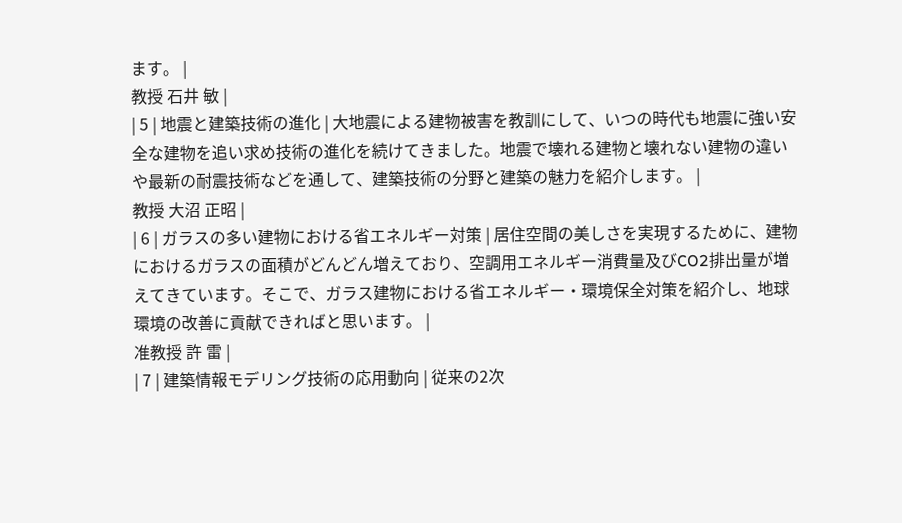ます。 |
教授 石井 敏 |
| 5 | 地震と建築技術の進化 | 大地震による建物被害を教訓にして、いつの時代も地震に強い安全な建物を追い求め技術の進化を続けてきました。地震で壊れる建物と壊れない建物の違いや最新の耐震技術などを通して、建築技術の分野と建築の魅力を紹介します。 |
教授 大沼 正昭 |
| 6 | ガラスの多い建物における省エネルギー対策 | 居住空間の美しさを実現するために、建物におけるガラスの面積がどんどん増えており、空調用エネルギー消費量及びCO2排出量が増えてきています。そこで、ガラス建物における省エネルギー・環境保全対策を紹介し、地球環境の改善に貢献できればと思います。 |
准教授 許 雷 |
| 7 | 建築情報モデリング技術の応用動向 | 従来の2次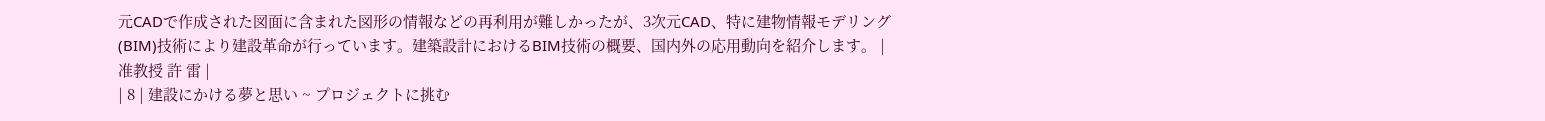元CADで作成された図面に含まれた図形の情報などの再利用が難しかったが、3次元CAD、特に建物情報モデリング(BIM)技術により建設革命が行っています。建築設計におけるBIM技術の概要、国内外の応用動向を紹介します。 |
准教授 許 雷 |
| 8 | 建設にかける夢と思い ~ プロジェクトに挑む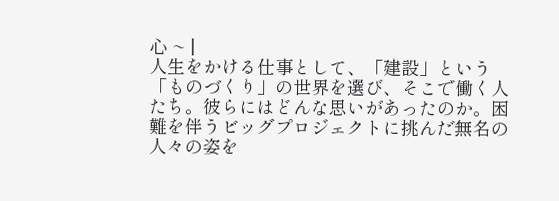心 ~ |
人生をかける仕事として、「建設」という「ものづくり」の世界を選び、そこで働く人たち。彼らにはどんな思いがあったのか。困難を伴うビッグプロジェクトに挑んだ無名の人々の姿を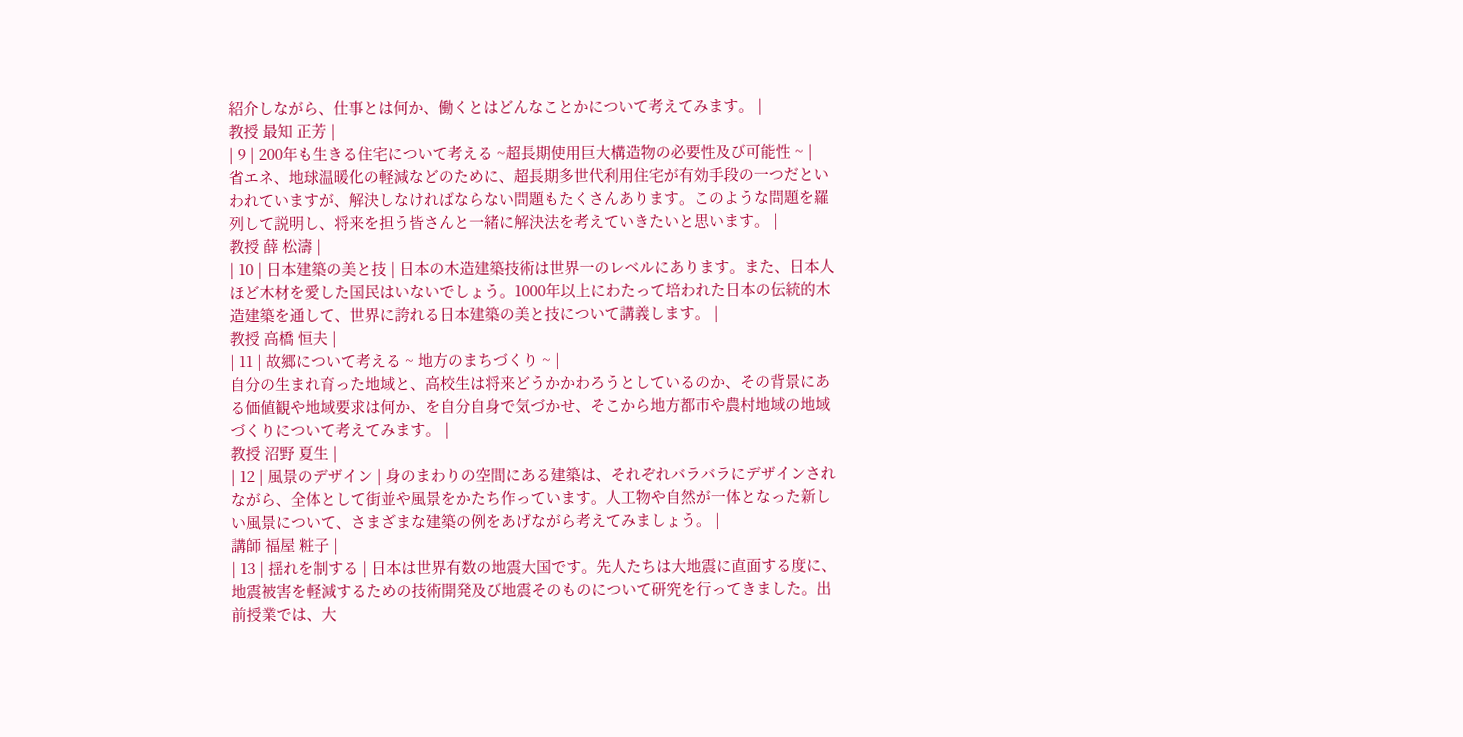紹介しながら、仕事とは何か、働くとはどんなことかについて考えてみます。 |
教授 最知 正芳 |
| 9 | 200年も生きる住宅について考える ~超長期使用巨大構造物の必要性及び可能性 ~ |
省エネ、地球温暖化の軽減などのために、超長期多世代利用住宅が有効手段の一つだといわれていますが、解決しなければならない問題もたくさんあります。このような問題を羅列して説明し、将来を担う皆さんと一緒に解決法を考えていきたいと思います。 |
教授 薛 松濤 |
| 10 | 日本建築の美と技 | 日本の木造建築技術は世界一のレベルにあります。また、日本人ほど木材を愛した国民はいないでしょう。1000年以上にわたって培われた日本の伝統的木造建築を通して、世界に誇れる日本建築の美と技について講義します。 |
教授 高橋 恒夫 |
| 11 | 故郷について考える ~ 地方のまちづくり ~ |
自分の生まれ育った地域と、高校生は将来どうかかわろうとしているのか、その背景にある価値観や地域要求は何か、を自分自身で気づかせ、そこから地方都市や農村地域の地域づくりについて考えてみます。 |
教授 沼野 夏生 |
| 12 | 風景のデザイン | 身のまわりの空間にある建築は、それぞれバラバラにデザインされながら、全体として街並や風景をかたち作っています。人工物や自然が一体となった新しい風景について、さまざまな建築の例をあげながら考えてみましょう。 |
講師 福屋 粧子 |
| 13 | 揺れを制する | 日本は世界有数の地震大国です。先人たちは大地震に直面する度に、地震被害を軽減するための技術開発及び地震そのものについて研究を行ってきました。出前授業では、大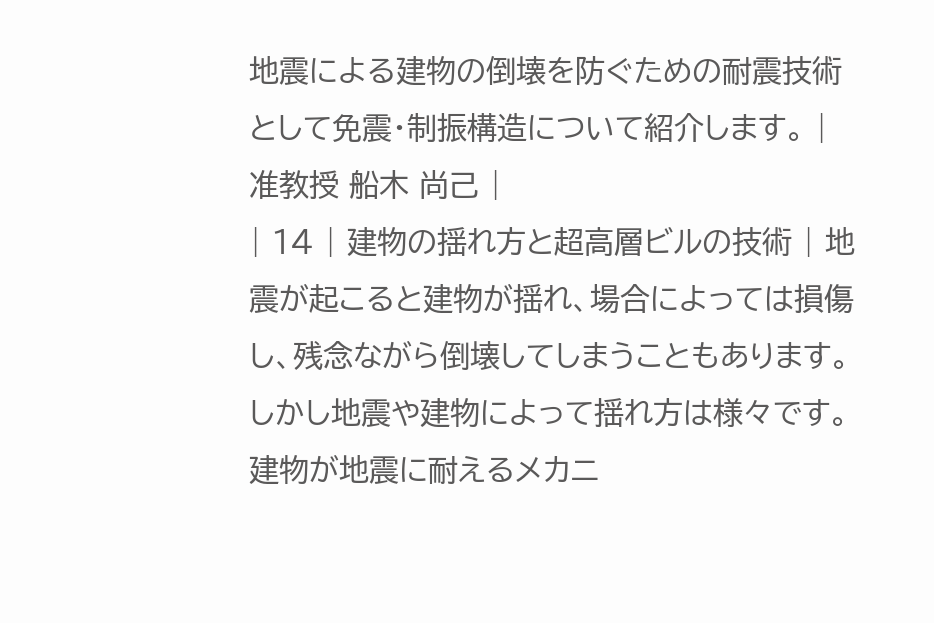地震による建物の倒壊を防ぐための耐震技術として免震・制振構造について紹介します。 |
准教授 船木 尚己 |
| 14 | 建物の揺れ方と超高層ビルの技術 | 地震が起こると建物が揺れ、場合によっては損傷し、残念ながら倒壊してしまうこともあります。しかし地震や建物によって揺れ方は様々です。建物が地震に耐えるメカニ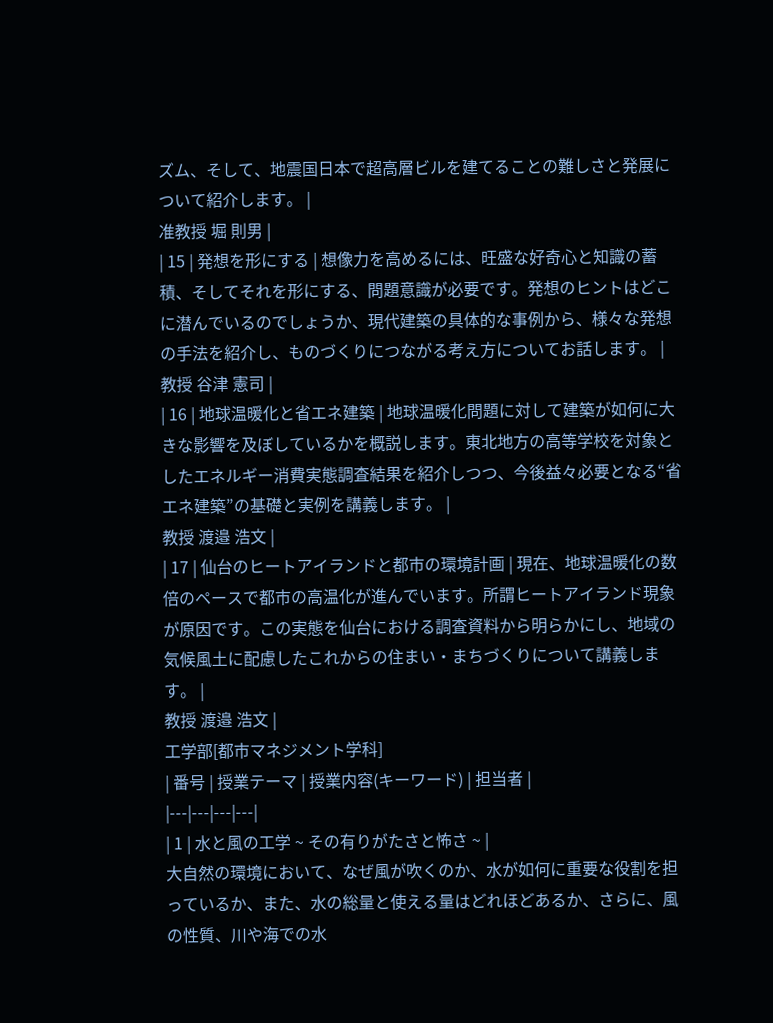ズム、そして、地震国日本で超高層ビルを建てることの難しさと発展について紹介します。 |
准教授 堀 則男 |
| 15 | 発想を形にする | 想像力を高めるには、旺盛な好奇心と知識の蓄積、そしてそれを形にする、問題意識が必要です。発想のヒントはどこに潜んでいるのでしょうか、現代建築の具体的な事例から、様々な発想の手法を紹介し、ものづくりにつながる考え方についてお話します。 |
教授 谷津 憲司 |
| 16 | 地球温暖化と省エネ建築 | 地球温暖化問題に対して建築が如何に大きな影響を及ぼしているかを概説します。東北地方の高等学校を対象としたエネルギー消費実態調査結果を紹介しつつ、今後益々必要となる“省エネ建築”の基礎と実例を講義します。 |
教授 渡邉 浩文 |
| 17 | 仙台のヒートアイランドと都市の環境計画 | 現在、地球温暖化の数倍のペースで都市の高温化が進んでいます。所謂ヒートアイランド現象が原因です。この実態を仙台における調査資料から明らかにし、地域の気候風土に配慮したこれからの住まい・まちづくりについて講義します。 |
教授 渡邉 浩文 |
工学部[都市マネジメント学科]
| 番号 | 授業テーマ | 授業内容(キーワード) | 担当者 |
|---|---|---|---|
| 1 | 水と風の工学 ~ その有りがたさと怖さ ~ |
大自然の環境において、なぜ風が吹くのか、水が如何に重要な役割を担っているか、また、水の総量と使える量はどれほどあるか、さらに、風の性質、川や海での水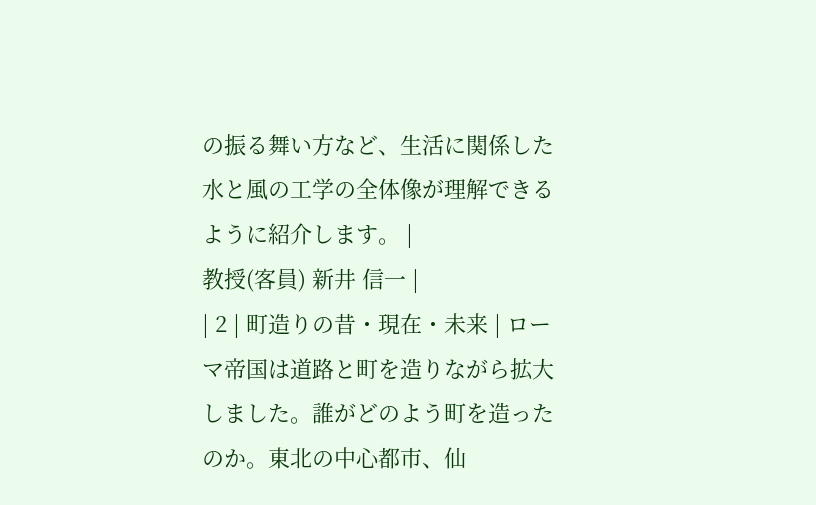の振る舞い方など、生活に関係した水と風の工学の全体像が理解できるように紹介します。 |
教授(客員) 新井 信一 |
| 2 | 町造りの昔・現在・未来 | ローマ帝国は道路と町を造りながら拡大しました。誰がどのよう町を造ったのか。東北の中心都市、仙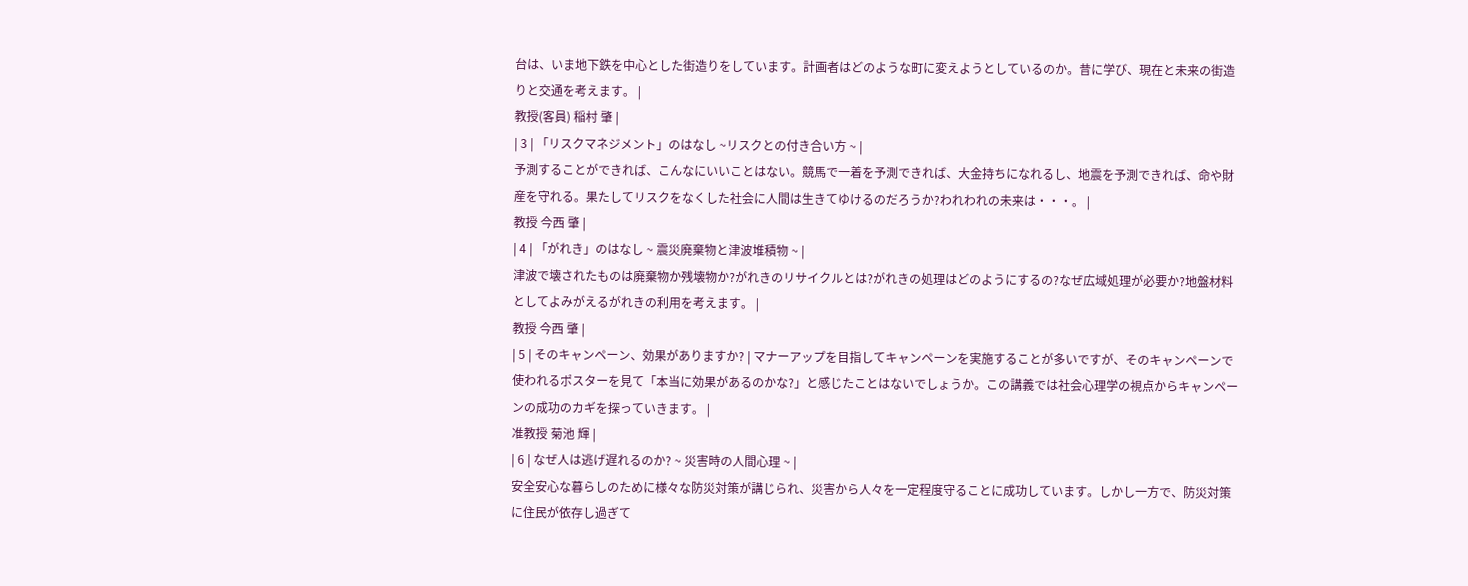台は、いま地下鉄を中心とした街造りをしています。計画者はどのような町に変えようとしているのか。昔に学び、現在と未来の街造りと交通を考えます。 |
教授(客員) 稲村 肇 |
| 3 | 「リスクマネジメント」のはなし ~リスクとの付き合い方 ~ |
予測することができれば、こんなにいいことはない。競馬で一着を予測できれば、大金持ちになれるし、地震を予測できれば、命や財産を守れる。果たしてリスクをなくした社会に人間は生きてゆけるのだろうか?われわれの未来は・・・。 |
教授 今西 肇 |
| 4 | 「がれき」のはなし ~ 震災廃棄物と津波堆積物 ~ |
津波で壊されたものは廃棄物か残壊物か?がれきのリサイクルとは?がれきの処理はどのようにするの?なぜ広域処理が必要か?地盤材料としてよみがえるがれきの利用を考えます。 |
教授 今西 肇 |
| 5 | そのキャンペーン、効果がありますか? | マナーアップを目指してキャンペーンを実施することが多いですが、そのキャンペーンで使われるポスターを見て「本当に効果があるのかな?」と感じたことはないでしょうか。この講義では社会心理学の視点からキャンペーンの成功のカギを探っていきます。 |
准教授 菊池 輝 |
| 6 | なぜ人は逃げ遅れるのか? ~ 災害時の人間心理 ~ |
安全安心な暮らしのために様々な防災対策が講じられ、災害から人々を一定程度守ることに成功しています。しかし一方で、防災対策に住民が依存し過ぎて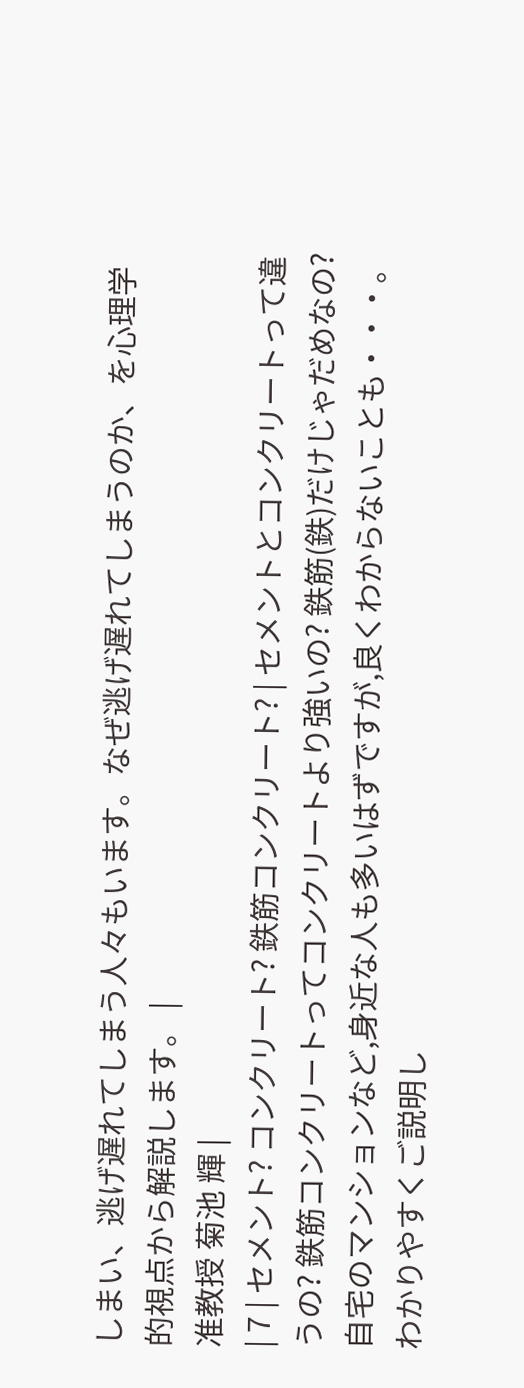しまい、逃げ遅れてしまう人々もいます。なぜ逃げ遅れてしまうのか、を心理学的視点から解説します。 |
准教授 菊池 輝 |
| 7 | セメント? コンクリート? 鉄筋コンクリート? | セメントとコンクリートって違うの? 鉄筋コンクリートってコンクリートより強いの? 鉄筋(鉄)だけじゃだめなの? 自宅のマンションなど,身近な人も多いはずですが,良くわからないことも・・・。 わかりやすくご説明し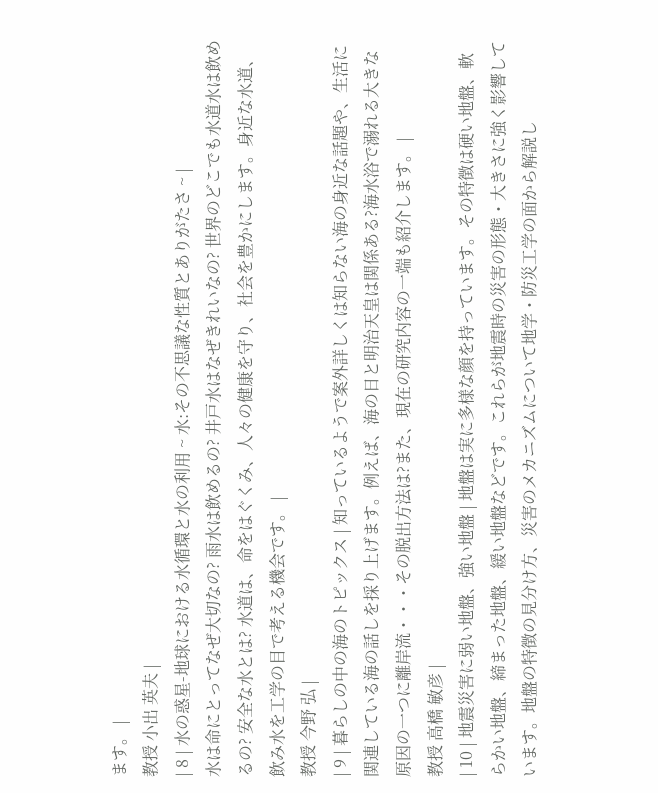ます。 |
教授 小出 英夫 |
| 8 | 水の惑星-地球における水循環と水の利用 ~ 水:その不思議な性質とありがたさ ~ |
水は命にとってなぜ大切なの? 雨水は飲めるの? 井戸水はなぜきれいなの? 世界のどこでも水道水は飲めるの? 安全な水とは? 水道は、命をはぐくみ、人々の健康を守り、社会を豊かにします。身近な水道、飲み水を工学の目で考える機会です。 |
教授 今野 弘 |
| 9 | 暮らしの中の海のトピックス | 知っているようで案外詳しくは知らない海の身近な話題や、生活に関連している海の話しを採り上げます。例えば、海の日と明治天皇は関係ある?海水浴で溺れる大きな原因の一つに離岸流・・・その脱出方法は?また、現在の研究内容の一端も紹介します。 |
教授 高橋 敏彦 |
| 10 | 地震災害に弱い地盤、強い地盤 | 地盤は実に多様な顔を持っています。その特徴は硬い地盤、軟らかい地盤、締まった地盤、緩い地盤などです。これらが地震時の災害の形態・大きさに強く影響しています。地盤の特徴の見分け方、災害のメカニズムについて地学・防災工学の面から解説し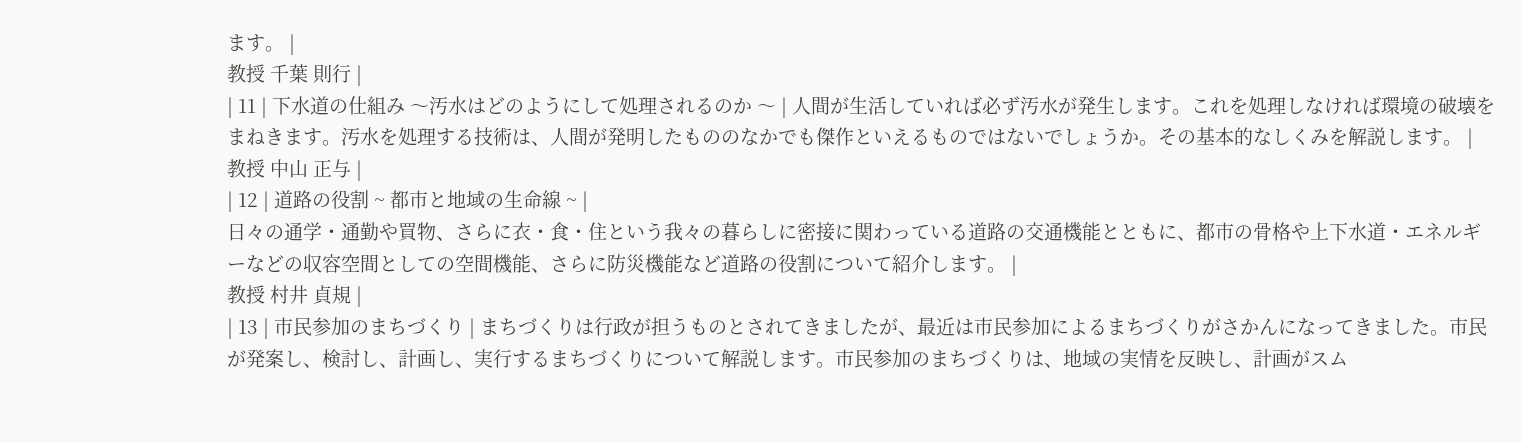ます。 |
教授 千葉 則行 |
| 11 | 下水道の仕組み 〜汚水はどのようにして処理されるのか 〜 | 人間が生活していれば必ず汚水が発生します。これを処理しなければ環境の破壊をまねきます。汚水を処理する技術は、人間が発明したもののなかでも傑作といえるものではないでしょうか。その基本的なしくみを解説します。 |
教授 中山 正与 |
| 12 | 道路の役割 ~ 都市と地域の生命線 ~ |
日々の通学・通勤や買物、さらに衣・食・住という我々の暮らしに密接に関わっている道路の交通機能とともに、都市の骨格や上下水道・エネルギーなどの収容空間としての空間機能、さらに防災機能など道路の役割について紹介します。 |
教授 村井 貞規 |
| 13 | 市民参加のまちづくり | まちづくりは行政が担うものとされてきましたが、最近は市民参加によるまちづくりがさかんになってきました。市民が発案し、検討し、計画し、実行するまちづくりについて解説します。市民参加のまちづくりは、地域の実情を反映し、計画がスム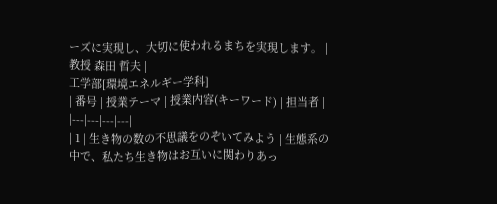ーズに実現し、大切に使われるまちを実現します。 |
教授 森田 哲夫 |
工学部[環境エネルギー学科]
| 番号 | 授業テーマ | 授業内容(キーワード) | 担当者 |
|---|---|---|---|
| 1 | 生き物の数の不思議をのぞいてみよう | 生態系の中で、私たち生き物はお互いに関わりあっ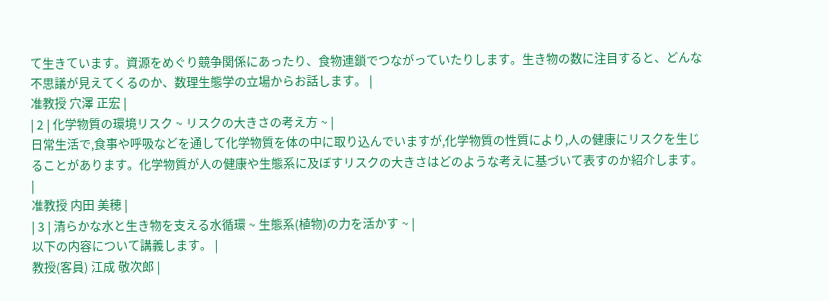て生きています。資源をめぐり競争関係にあったり、食物連鎖でつながっていたりします。生き物の数に注目すると、どんな不思議が見えてくるのか、数理生態学の立場からお話します。 |
准教授 穴澤 正宏 |
| 2 | 化学物質の環境リスク ~ リスクの大きさの考え方 ~ |
日常生活で,食事や呼吸などを通して化学物質を体の中に取り込んでいますが,化学物質の性質により,人の健康にリスクを生じることがあります。化学物質が人の健康や生態系に及ぼすリスクの大きさはどのような考えに基づいて表すのか紹介します。 |
准教授 内田 美穂 |
| 3 | 清らかな水と生き物を支える水循環 ~ 生態系(植物)の力を活かす ~ |
以下の内容について講義します。 |
教授(客員) 江成 敬次郎 |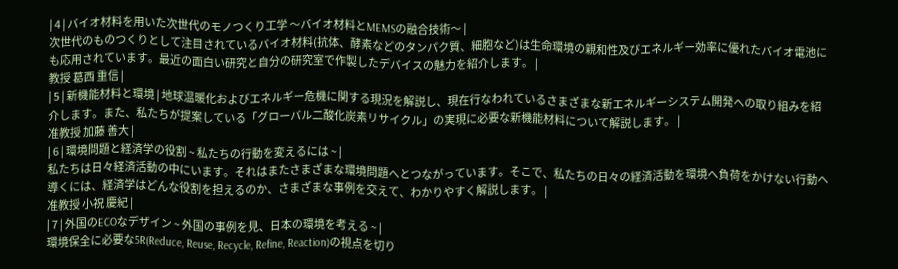| 4 | バイオ材料を用いた次世代のモノつくり工学 〜バイオ材料とMEMSの融合技術〜 |
次世代のものつくりとして注目されているバイオ材料(抗体、酵素などのタンパク質、細胞など)は生命環境の親和性及びエネルギー効率に優れたバイオ電池にも応用されています。最近の面白い研究と自分の研究室で作製したデバイスの魅力を紹介します。 |
教授 葛西 重信 |
| 5 | 新機能材料と環境 | 地球温暖化およびエネルギー危機に関する現況を解説し、現在行なわれているさまざまな新エネルギーシステム開発への取り組みを紹介します。また、私たちが提案している「グローバル二酸化炭素リサイクル」の実現に必要な新機能材料について解説します。 |
准教授 加藤 善大 |
| 6 | 環境問題と経済学の役割 ~ 私たちの行動を変えるには ~ |
私たちは日々経済活動の中にいます。それはまたさまざまな環境問題へとつながっています。そこで、私たちの日々の経済活動を環境へ負荷をかけない行動へ導くには、経済学はどんな役割を担えるのか、さまざまな事例を交えて、わかりやすく解説します。 |
准教授 小祝 慶紀 |
| 7 | 外国のECOなデザイン ~ 外国の事例を見、日本の環境を考える ~ |
環境保全に必要な5R(Reduce, Reuse, Recycle, Refine, Reaction)の視点を切り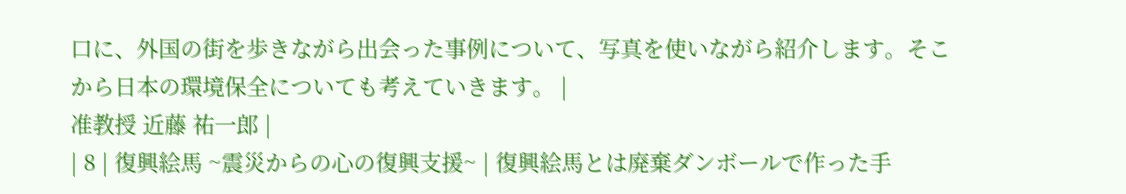口に、外国の街を歩きながら出会った事例について、写真を使いながら紹介します。そこから日本の環境保全についても考えていきます。 |
准教授 近藤 祐一郎 |
| 8 | 復興絵馬 ~震災からの心の復興支援~ | 復興絵馬とは廃棄ダンボールで作った手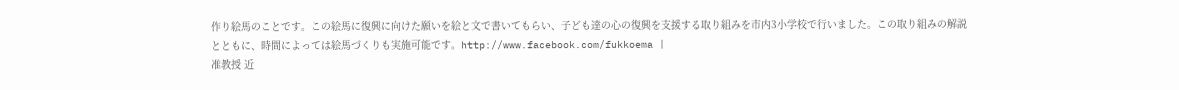作り絵馬のことです。この絵馬に復興に向けた願いを絵と文で書いてもらい、子ども達の心の復興を支援する取り組みを市内3小学校で行いました。この取り組みの解説とともに、時間によっては絵馬づくりも実施可能です。http://www.facebook.com/fukkoema |
准教授 近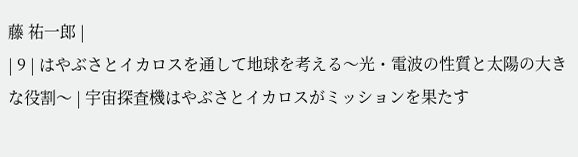藤 祐一郎 |
| 9 | はやぶさとイカロスを通して地球を考える〜光・電波の性質と太陽の大きな役割〜 | 宇宙探査機はやぶさとイカロスがミッションを果たす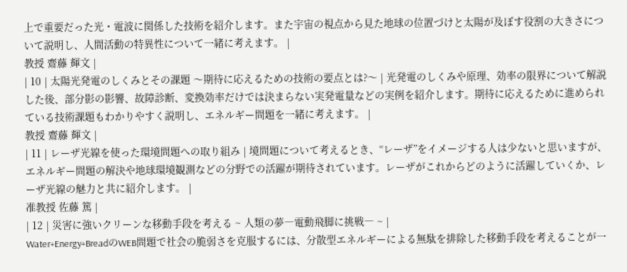上で重要だった光・電波に関係した技術を紹介します。また宇宙の視点から見た地球の位置づけと太陽が及ぼす役割の大きさについて説明し、人間活動の特異性について一緒に考えます。 |
教授 齋藤 輝文 |
| 10 | 太陽光発電のしくみとその課題 〜期待に応えるための技術の要点とは?〜 | 光発電のしくみや原理、効率の限界について解説した後、部分影の影響、故障診断、変換効率だけでは決まらない実発電量などの実例を紹介します。期待に応えるために進められている技術課題もわかりやすく説明し、エネルギー問題を一緒に考えます。 |
教授 齋藤 輝文 |
| 11 | レーザ光線を使った環境問題への取り組み | 境問題について考えるとき、“レーザ”をイメージする人は少ないと思いますが、エネルギー問題の解決や地球環境観測などの分野での活躍が期待されています。レーザがこれからどのように活躍していくか、レーザ光線の魅力と共に紹介します。 |
准教授 佐藤 篤 |
| 12 | 災害に強いクリーンな移動手段を考える ~ 人類の夢―電動飛脚に挑戦― ~ |
Water+Energy+BreadのWEB問題で社会の脆弱さを克服するには、分散型エネルギーによる無駄を排除した移動手段を考えることが一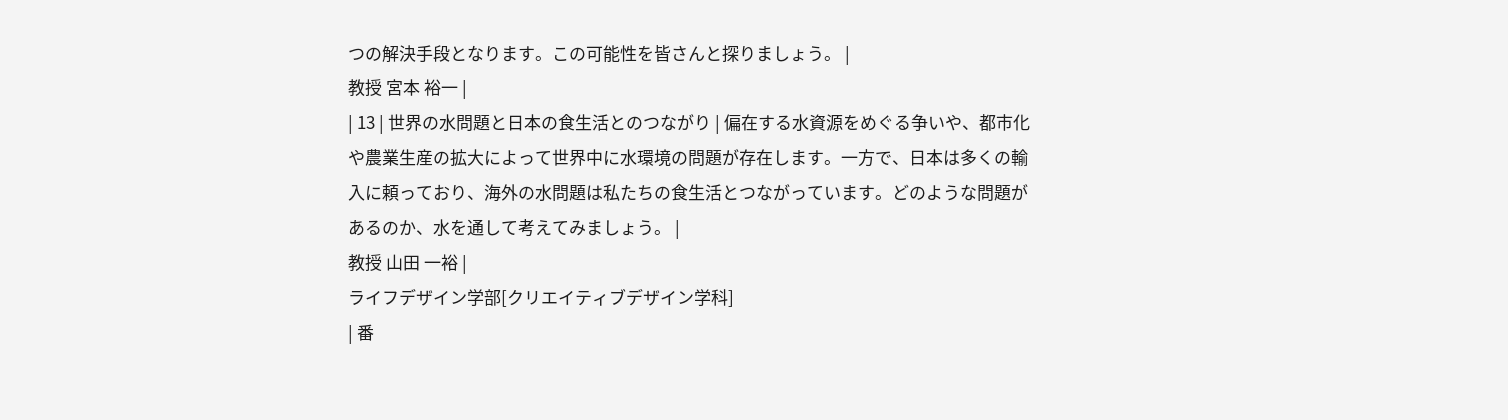つの解決手段となります。この可能性を皆さんと探りましょう。 |
教授 宮本 裕一 |
| 13 | 世界の水問題と日本の食生活とのつながり | 偏在する水資源をめぐる争いや、都市化や農業生産の拡大によって世界中に水環境の問題が存在します。一方で、日本は多くの輸入に頼っており、海外の水問題は私たちの食生活とつながっています。どのような問題があるのか、水を通して考えてみましょう。 |
教授 山田 一裕 |
ライフデザイン学部[クリエイティブデザイン学科]
| 番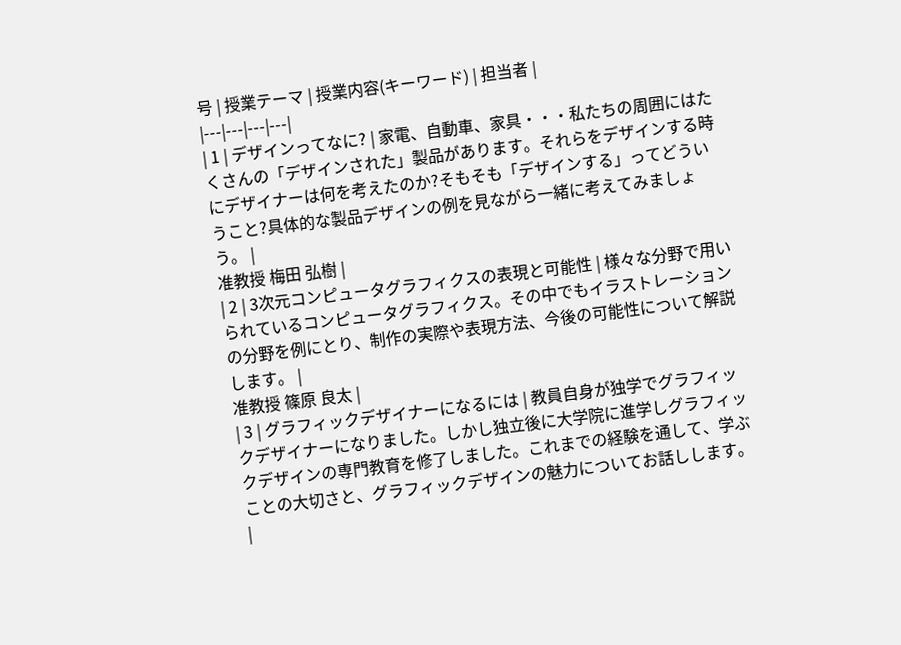号 | 授業テーマ | 授業内容(キーワード) | 担当者 |
|---|---|---|---|
| 1 | デザインってなに? | 家電、自動車、家具・・・私たちの周囲にはたくさんの「デザインされた」製品があります。それらをデザインする時にデザイナーは何を考えたのか?そもそも「デザインする」ってどういうこと?具体的な製品デザインの例を見ながら一緒に考えてみましょう。 |
准教授 梅田 弘樹 |
| 2 | 3次元コンピュータグラフィクスの表現と可能性 | 様々な分野で用いられているコンピュータグラフィクス。その中でもイラストレーションの分野を例にとり、制作の実際や表現方法、今後の可能性について解説します。 |
准教授 篠原 良太 |
| 3 | グラフィックデザイナーになるには | 教員自身が独学でグラフィックデザイナーになりました。しかし独立後に大学院に進学しグラフィックデザインの専門教育を修了しました。これまでの経験を通して、学ぶことの大切さと、グラフィックデザインの魅力についてお話しします。 |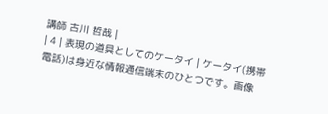講師 古川 哲哉 |
| 4 | 表現の道具としてのケータイ | ケータイ(携帯電話)は身近な情報通信端末のひとつです。画像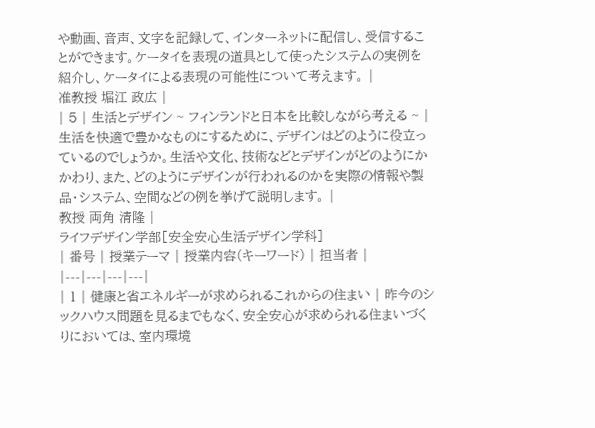や動画、音声、文字を記録して、インターネットに配信し、受信することができます。ケータイを表現の道具として使ったシステムの実例を紹介し、ケータイによる表現の可能性について考えます。 |
准教授 堀江 政広 |
| 5 | 生活とデザイン ~ フィンランドと日本を比較しながら考える ~ |
生活を快適で豊かなものにするために、デザインはどのように役立っているのでしょうか。生活や文化、技術などとデザインがどのようにかかわり、また、どのようにデザインが行われるのかを実際の情報や製品・システム、空間などの例を挙げて説明します。 |
教授 両角 清隆 |
ライフデザイン学部[安全安心生活デザイン学科]
| 番号 | 授業テーマ | 授業内容(キーワード) | 担当者 |
|---|---|---|---|
| 1 | 健康と省エネルギーが求められるこれからの住まい | 昨今のシックハウス問題を見るまでもなく、安全安心が求められる住まいづくりにおいては、室内環境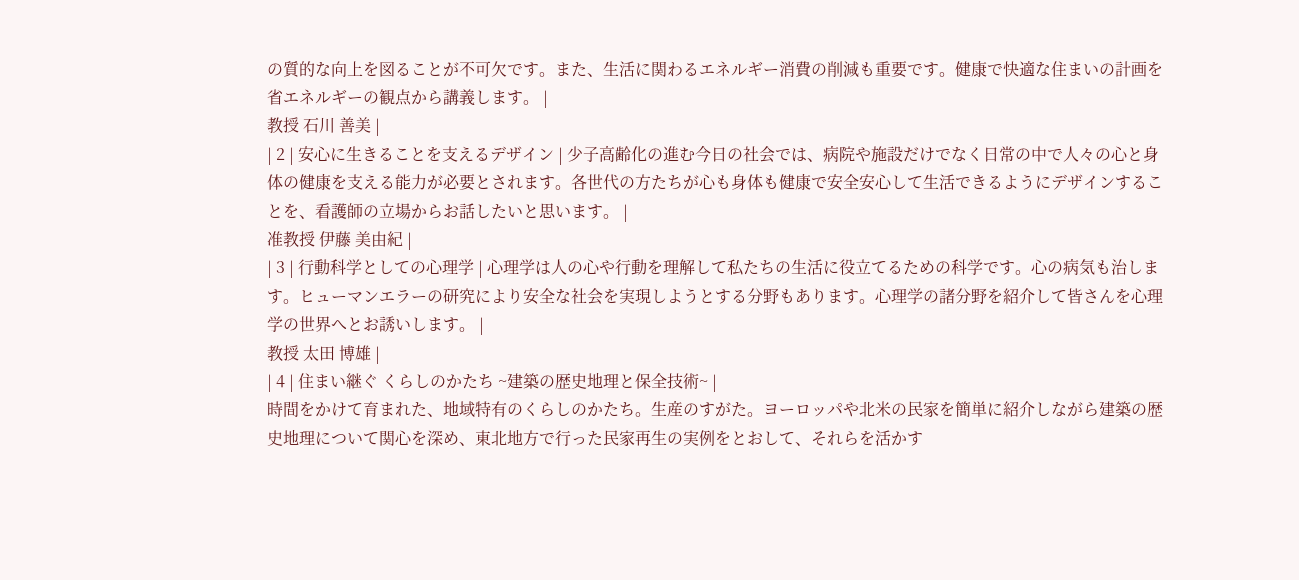の質的な向上を図ることが不可欠です。また、生活に関わるエネルギー消費の削減も重要です。健康で快適な住まいの計画を省エネルギーの観点から講義します。 |
教授 石川 善美 |
| 2 | 安心に生きることを支えるデザイン | 少子高齢化の進む今日の社会では、病院や施設だけでなく日常の中で人々の心と身体の健康を支える能力が必要とされます。各世代の方たちが心も身体も健康で安全安心して生活できるようにデザインすることを、看護師の立場からお話したいと思います。 |
准教授 伊藤 美由紀 |
| 3 | 行動科学としての心理学 | 心理学は人の心や行動を理解して私たちの生活に役立てるための科学です。心の病気も治します。ヒューマンエラーの研究により安全な社会を実現しようとする分野もあります。心理学の諸分野を紹介して皆さんを心理学の世界へとお誘いします。 |
教授 太田 博雄 |
| 4 | 住まい継ぐ くらしのかたち ~建築の歴史地理と保全技術~ |
時間をかけて育まれた、地域特有のくらしのかたち。生産のすがた。ヨーロッパや北米の民家を簡単に紹介しながら建築の歴史地理について関心を深め、東北地方で行った民家再生の実例をとおして、それらを活かす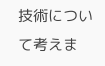技術について考えま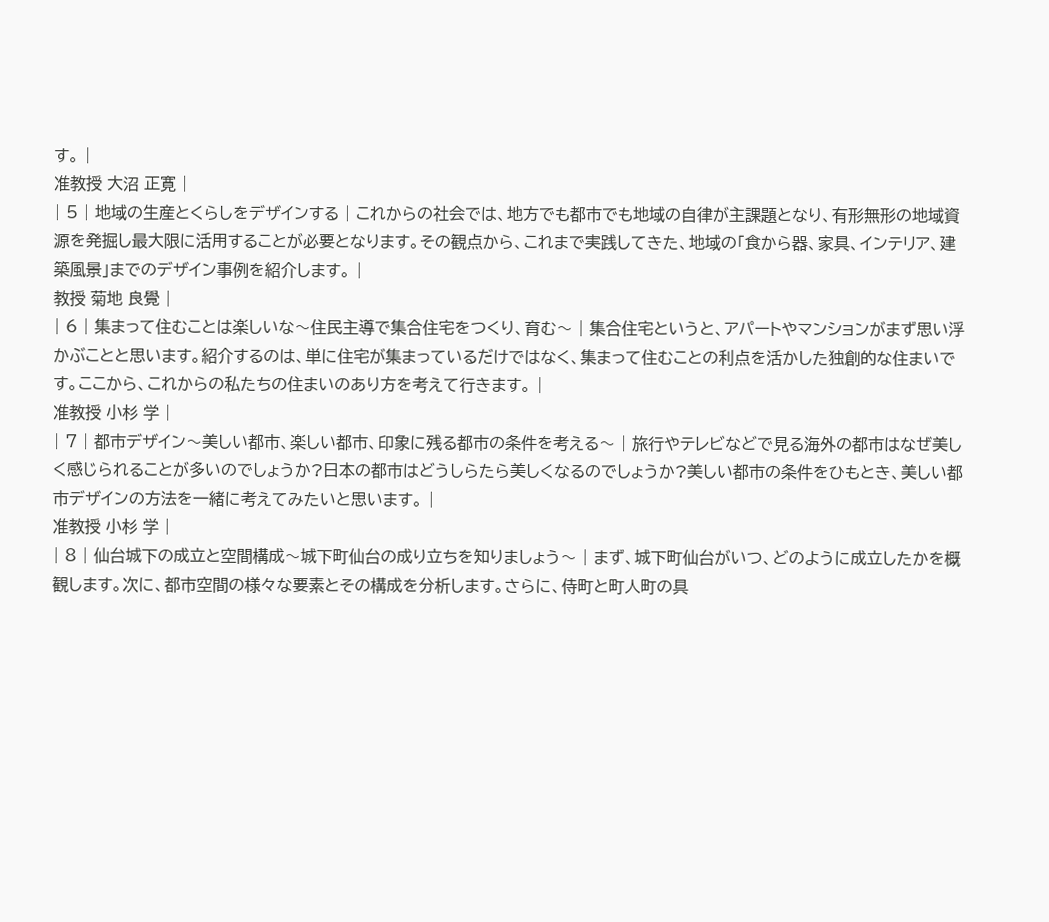す。 |
准教授 大沼 正寛 |
| 5 | 地域の生産とくらしをデザインする | これからの社会では、地方でも都市でも地域の自律が主課題となり、有形無形の地域資源を発掘し最大限に活用することが必要となります。その観点から、これまで実践してきた、地域の「食から器、家具、インテリア、建築風景」までのデザイン事例を紹介します。 |
教授 菊地 良覺 |
| 6 | 集まって住むことは楽しいな〜住民主導で集合住宅をつくり、育む〜 | 集合住宅というと、アパートやマンションがまず思い浮かぶことと思います。紹介するのは、単に住宅が集まっているだけではなく、集まって住むことの利点を活かした独創的な住まいです。ここから、これからの私たちの住まいのあり方を考えて行きます。 |
准教授 小杉 学 |
| 7 | 都市デザイン〜美しい都市、楽しい都市、印象に残る都市の条件を考える〜 | 旅行やテレビなどで見る海外の都市はなぜ美しく感じられることが多いのでしょうか?日本の都市はどうしらたら美しくなるのでしょうか?美しい都市の条件をひもとき、美しい都市デザインの方法を一緒に考えてみたいと思います。 |
准教授 小杉 学 |
| 8 | 仙台城下の成立と空間構成〜城下町仙台の成り立ちを知りましょう〜 | まず、城下町仙台がいつ、どのように成立したかを概観します。次に、都市空間の様々な要素とその構成を分析します。さらに、侍町と町人町の具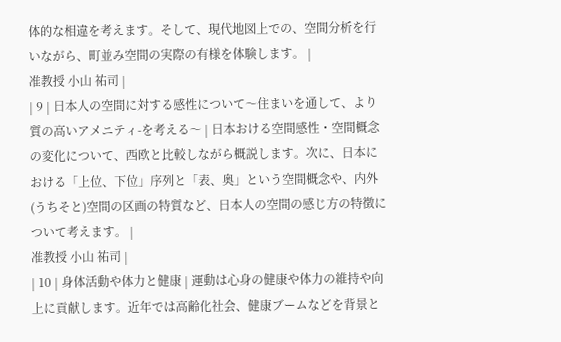体的な相違を考えます。そして、現代地図上での、空間分析を行いながら、町並み空間の実際の有様を体験します。 |
准教授 小山 祐司 |
| 9 | 日本人の空間に対する感性について〜住まいを通して、より質の高いアメニティ-を考える〜 | 日本おける空間感性・空間概念の変化について、西欧と比較しながら概説します。次に、日本における「上位、下位」序列と「表、奥」という空間概念や、内外(うちそと)空間の区画の特質など、日本人の空間の感じ方の特徴について考えます。 |
准教授 小山 祐司 |
| 10 | 身体活動や体力と健康 | 運動は心身の健康や体力の維持や向上に貢献します。近年では高齢化社会、健康ブームなどを背景と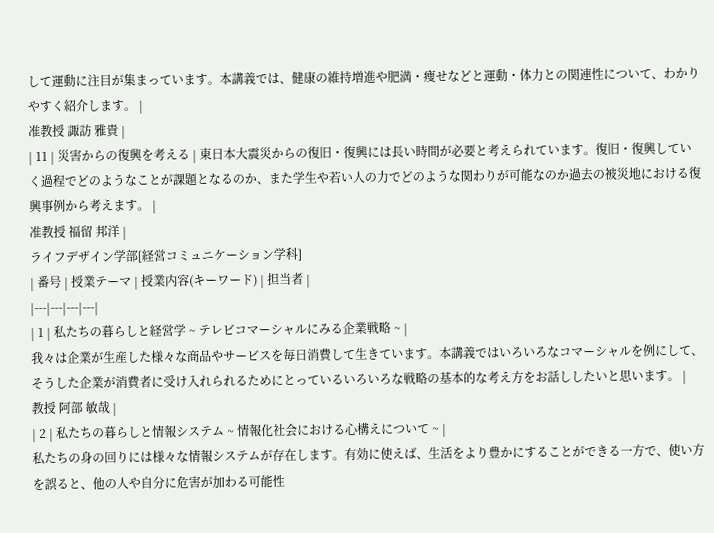して運動に注目が集まっています。本講義では、健康の維持増進や肥満・痩せなどと運動・体力との関連性について、わかりやすく紹介します。 |
准教授 諏訪 雅貴 |
| 11 | 災害からの復興を考える | 東日本大震災からの復旧・復興には長い時間が必要と考えられています。復旧・復興していく過程でどのようなことが課題となるのか、また学生や若い人の力でどのような関わりが可能なのか過去の被災地における復興事例から考えます。 |
准教授 福留 邦洋 |
ライフデザイン学部[経営コミュニケーション学科]
| 番号 | 授業テーマ | 授業内容(キーワード) | 担当者 |
|---|---|---|---|
| 1 | 私たちの暮らしと経営学 ~ テレビコマーシャルにみる企業戦略 ~ |
我々は企業が生産した様々な商品やサービスを毎日消費して生きています。本講義ではいろいろなコマーシャルを例にして、そうした企業が消費者に受け入れられるためにとっているいろいろな戦略の基本的な考え方をお話ししたいと思います。 |
教授 阿部 敏哉 |
| 2 | 私たちの暮らしと情報システム ~ 情報化社会における心構えについて ~ |
私たちの身の回りには様々な情報システムが存在します。有効に使えば、生活をより豊かにすることができる一方で、使い方を誤ると、他の人や自分に危害が加わる可能性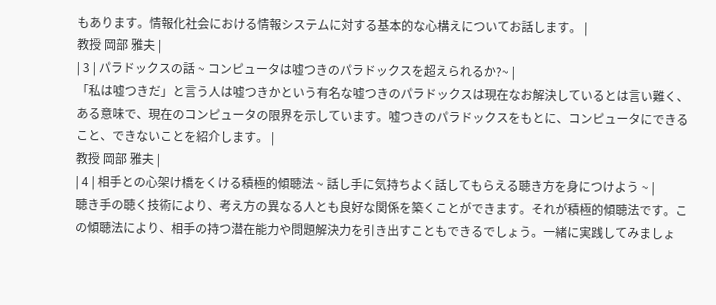もあります。情報化社会における情報システムに対する基本的な心構えについてお話します。 |
教授 岡部 雅夫 |
| 3 | パラドックスの話 ~ コンピュータは嘘つきのパラドックスを超えられるか?~ |
「私は嘘つきだ」と言う人は嘘つきかという有名な嘘つきのパラドックスは現在なお解決しているとは言い難く、ある意味で、現在のコンピュータの限界を示しています。嘘つきのパラドックスをもとに、コンピュータにできること、できないことを紹介します。 |
教授 岡部 雅夫 |
| 4 | 相手との心架け橋をくける積極的傾聴法 ~ 話し手に気持ちよく話してもらえる聴き方を身につけよう ~ |
聴き手の聴く技術により、考え方の異なる人とも良好な関係を築くことができます。それが積極的傾聴法です。この傾聴法により、相手の持つ潜在能力や問題解決力を引き出すこともできるでしょう。一緒に実践してみましょ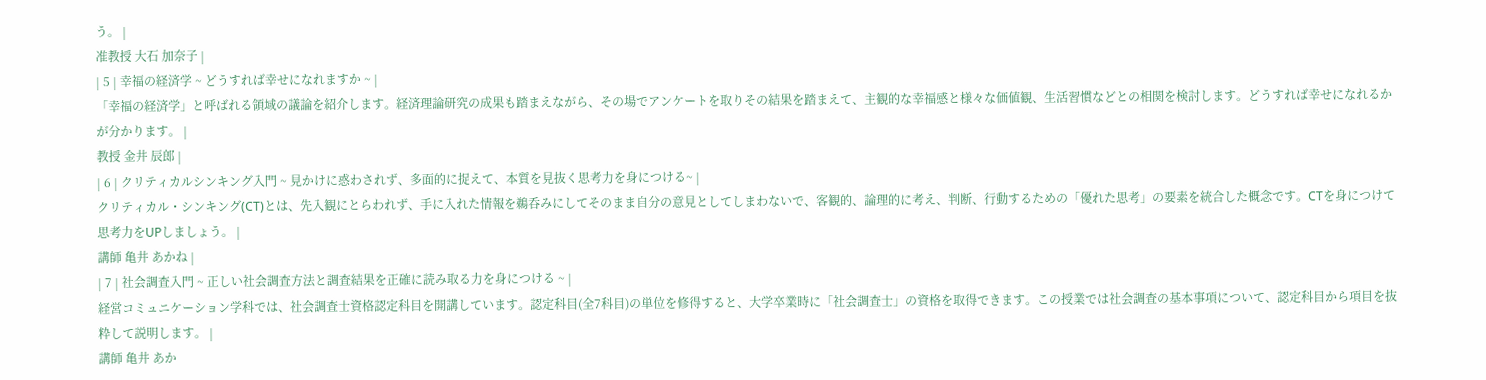う。 |
准教授 大石 加奈子 |
| 5 | 幸福の経済学 ~ どうすれば幸せになれますか ~ |
「幸福の経済学」と呼ばれる領域の議論を紹介します。経済理論研究の成果も踏まえながら、その場でアンケートを取りその結果を踏まえて、主観的な幸福感と様々な価値観、生活習慣などとの相関を検討します。どうすれば幸せになれるかが分かります。 |
教授 金井 辰郎 |
| 6 | クリティカルシンキング入門 ~ 見かけに惑わされず、多面的に捉えて、本質を見抜く思考力を身につける~ |
クリティカル・シンキング(CT)とは、先入観にとらわれず、手に入れた情報を鵜呑みにしてそのまま自分の意見としてしまわないで、客観的、論理的に考え、判断、行動するための「優れた思考」の要素を統合した概念です。CTを身につけて思考力をUPしましょう。 |
講師 亀井 あかね |
| 7 | 社会調査入門 ~ 正しい社会調査方法と調査結果を正確に読み取る力を身につける ~ |
経営コミュニケーション学科では、社会調査士資格認定科目を開講しています。認定科目(全7科目)の単位を修得すると、大学卒業時に「社会調査士」の資格を取得できます。この授業では社会調査の基本事項について、認定科目から項目を抜粋して説明します。 |
講師 亀井 あか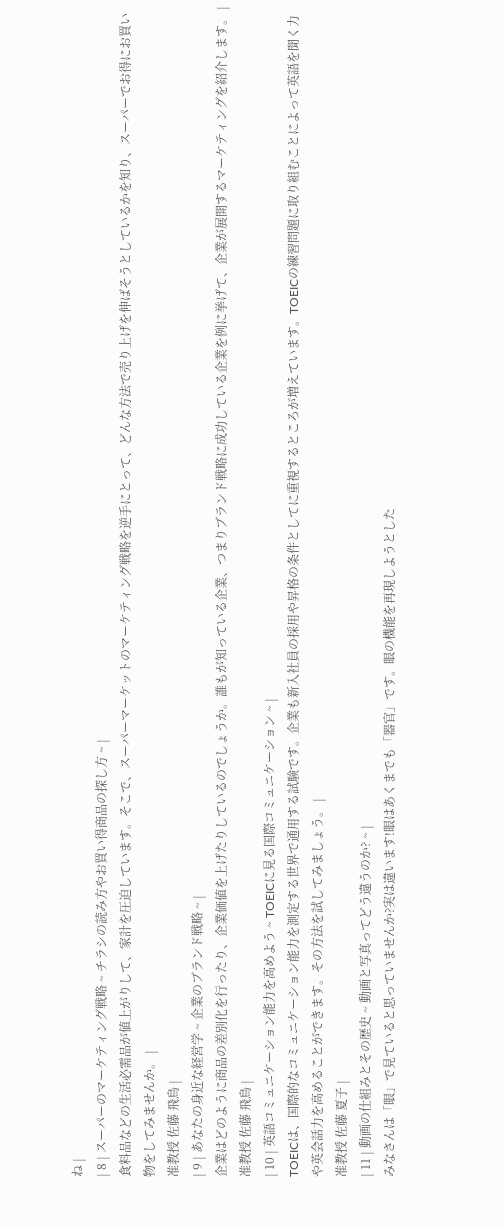ね |
| 8 | スーパーのマーケティング戦略 ~ チラシの読み方やお買い得商品の探し方 ~ |
食料品などの生活必需品が値上がりして、家計を圧迫しています。そこで、スーパーマーケットのマーケティング戦略を逆手にとって、どんな方法で売り上げを伸ばそうとしているかを知り、スーパーでお得にお買い物をしてみませんか。 |
准教授 佐藤 飛鳥 |
| 9 | あなたの身近な経営学 ~ 企業のブランド戦略 ~ |
企業はどのように商品の差別化を行ったり、企業価値を上げたりしているのでしょうか。誰もが知っている企業、つまりブランド戦略に成功している企業を例に挙げて、企業が展開するマーケティングを紹介します。 |
准教授 佐藤 飛鳥 |
| 10 | 英語コミュニケーション能力を高めよう ~ TOEICに見る国際コミュニケーション ~ |
TOEICは、国際的なコミュニケーション能力を測定する世界で通用する試験です。企業も新入社員の採用や昇格の条件としてに重視するところが増えています。TOEICの練習問題に取り組むことによって英語を聞く力や英会話力を高めることができます。その方法を試してみましょう。 |
准教授 佐藤 夏子 |
| 11 | 動画の仕組みとその歴史 ~ 動画と写真ってどう違うのか? ~ |
みなさんは「眼」で見ていると思っていませんか?実は違います!眼はあくまでも「器官」です。眼の機能を再現しようとした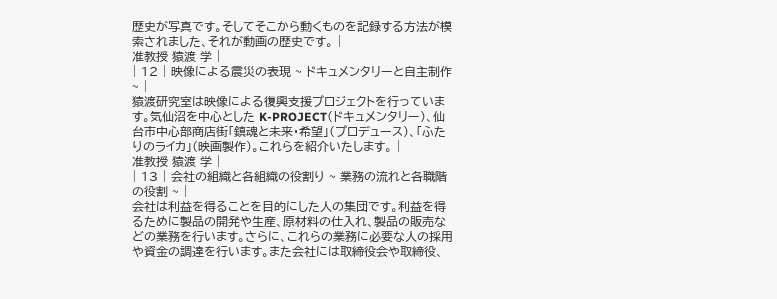歴史が写真です。そしてそこから動くものを記録する方法が模索されました、それが動画の歴史です。 |
准教授 猿渡 学 |
| 12 | 映像による震災の表現 ~ ドキュメンタリーと自主制作 ~ |
猿渡研究室は映像による復興支援プロジェクトを行っています。気仙沼を中心とした K-PROJECT(ドキュメンタリー)、仙台市中心部商店街「鎮魂と未来・希望」(プロデュース)、「ふたりのライカ」(映画製作)。これらを紹介いたします。 |
准教授 猿渡 学 |
| 13 | 会社の組織と各組織の役割り ~ 業務の流れと各職階の役割 ~ |
会社は利益を得ることを目的にした人の集団です。利益を得るために製品の開発や生産、原材料の仕入れ、製品の販売などの業務を行います。さらに、これらの業務に必要な人の採用や資金の調達を行います。また会社には取締役会や取締役、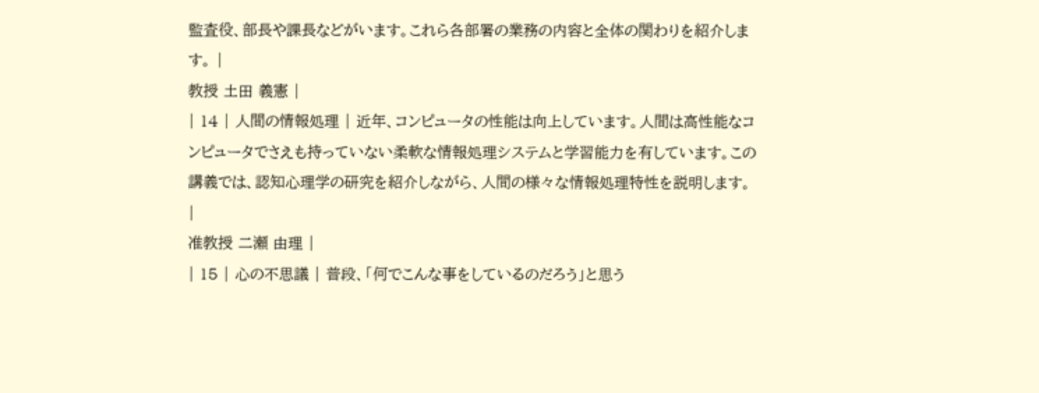監査役、部長や課長などがいます。これら各部署の業務の内容と全体の関わりを紹介します。 |
教授 土田 義憲 |
| 14 | 人間の情報処理 | 近年、コンピュータの性能は向上しています。人間は高性能なコンピュータでさえも持っていない柔軟な情報処理システムと学習能力を有しています。この講義では、認知心理学の研究を紹介しながら、人間の様々な情報処理特性を説明します。 |
准教授 二瀬 由理 |
| 15 | 心の不思議 | 普段、「何でこんな事をしているのだろう」と思う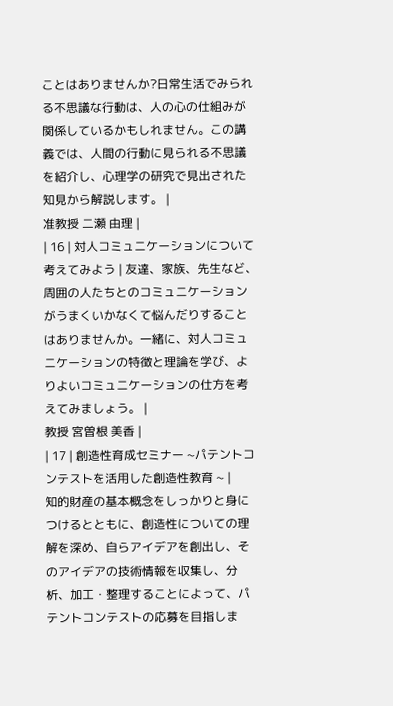ことはありませんか?日常生活でみられる不思議な行動は、人の心の仕組みが関係しているかもしれません。この講義では、人間の行動に見られる不思議を紹介し、心理学の研究で見出された知見から解説します。 |
准教授 二瀬 由理 |
| 16 | 対人コミュニケーションについて考えてみよう | 友達、家族、先生など、周囲の人たちとのコミュニケーションがうまくいかなくて悩んだりすることはありませんか。一緒に、対人コミュニケーションの特徴と理論を学び、よりよいコミュニケーションの仕方を考えてみましょう。 |
教授 宮曽根 美香 |
| 17 | 創造性育成セミナー ~パテントコンテストを活用した創造性教育 ~ |
知的財産の基本概念をしっかりと身につけるとともに、創造性についての理解を深め、自らアイデアを創出し、そのアイデアの技術情報を収集し、分析、加工・整理することによって、パテントコンテストの応募を目指しま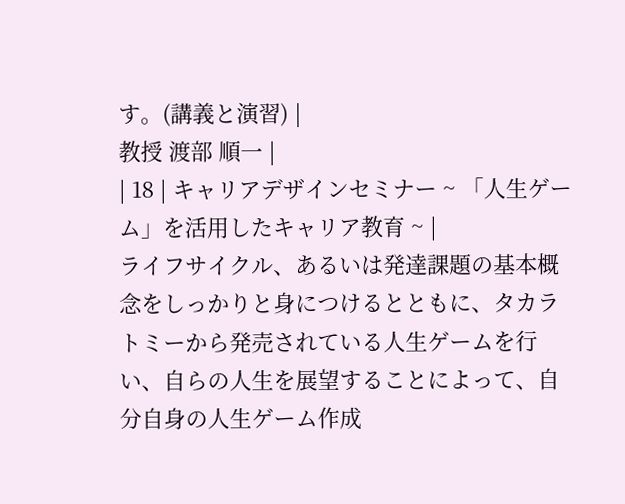す。(講義と演習) |
教授 渡部 順一 |
| 18 | キャリアデザインセミナー ~ 「人生ゲーム」を活用したキャリア教育 ~ |
ライフサイクル、あるいは発達課題の基本概念をしっかりと身につけるとともに、タカラトミーから発売されている人生ゲームを行い、自らの人生を展望することによって、自分自身の人生ゲーム作成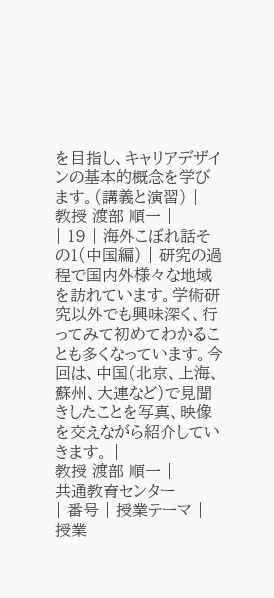を目指し、キャリアデザインの基本的概念を学びます。(講義と演習) |
教授 渡部 順一 |
| 19 | 海外こぼれ話その1(中国編) | 研究の過程で国内外様々な地域を訪れています。学術研究以外でも興味深く、行ってみて初めてわかることも多くなっています。今回は、中国(北京、上海、蘇州、大連など)で見聞きしたことを写真、映像を交えながら紹介していきます。 |
教授 渡部 順一 |
共通教育センター
| 番号 | 授業テーマ | 授業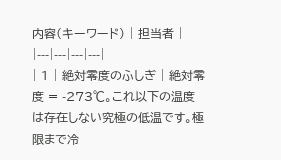内容(キーワード) | 担当者 |
|---|---|---|---|
| 1 | 絶対零度のふしぎ | 絶対零度 = -273℃。これ以下の温度は存在しない究極の低温です。極限まで冷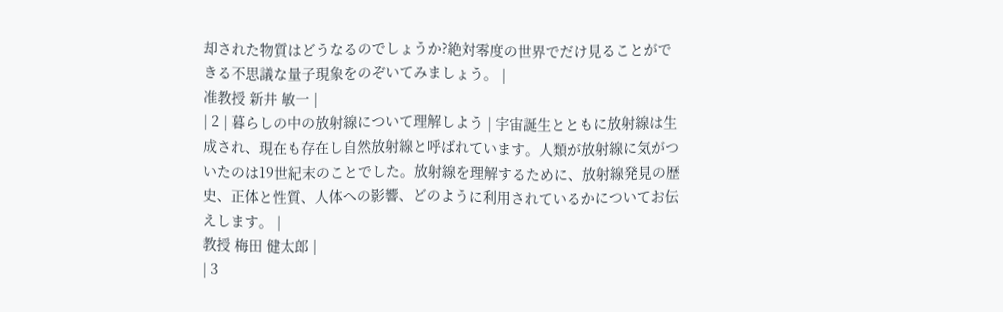却された物質はどうなるのでしょうか?絶対零度の世界でだけ見ることができる不思議な量子現象をのぞいてみましょう。 |
准教授 新井 敏一 |
| 2 | 暮らしの中の放射線について理解しよう | 宇宙誕生とともに放射線は生成され、現在も存在し自然放射線と呼ばれています。人類が放射線に気がついたのは19世紀末のことでした。放射線を理解するために、放射線発見の歴史、正体と性質、人体への影響、どのように利用されているかについてお伝えします。 |
教授 梅田 健太郎 |
| 3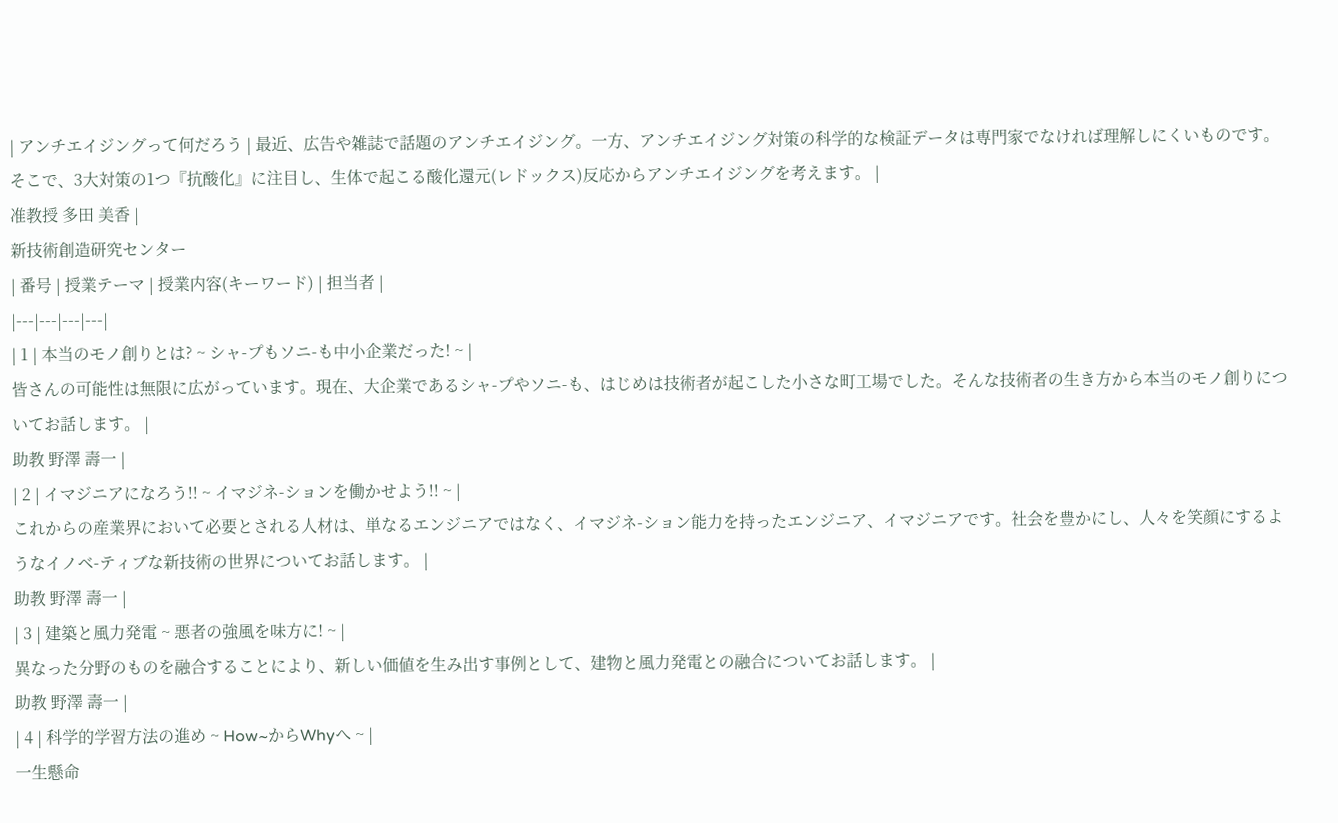| アンチエイジングって何だろう | 最近、広告や雑誌で話題のアンチエイジング。一方、アンチエイジング対策の科学的な検証データは専門家でなければ理解しにくいものです。そこで、3大対策の1つ『抗酸化』に注目し、生体で起こる酸化還元(レドックス)反応からアンチエイジングを考えます。 |
准教授 多田 美香 |
新技術創造研究センター
| 番号 | 授業テーマ | 授業内容(キーワード) | 担当者 |
|---|---|---|---|
| 1 | 本当のモノ創りとは? ~ シャ-プもソニ-も中小企業だった! ~ |
皆さんの可能性は無限に広がっています。現在、大企業であるシャ-プやソニ-も、はじめは技術者が起こした小さな町工場でした。そんな技術者の生き方から本当のモノ創りについてお話します。 |
助教 野澤 壽一 |
| 2 | イマジニアになろう!! ~ イマジネ-ションを働かせよう!! ~ |
これからの産業界において必要とされる人材は、単なるエンジニアではなく、イマジネ-ション能力を持ったエンジニア、イマジニアです。社会を豊かにし、人々を笑顔にするようなイノベ-ティブな新技術の世界についてお話します。 |
助教 野澤 壽一 |
| 3 | 建築と風力発電 ~ 悪者の強風を味方に! ~ |
異なった分野のものを融合することにより、新しい価値を生み出す事例として、建物と風力発電との融合についてお話します。 |
助教 野澤 壽一 |
| 4 | 科学的学習方法の進め ~ How~からWhyへ ~ |
一生懸命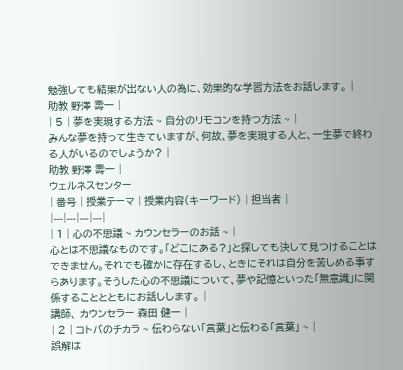勉強しても結果が出ない人の為に、効果的な学習方法をお話します。 |
助教 野澤 壽一 |
| 5 | 夢を実現する方法 ~ 自分のリモコンを持つ方法 ~ |
みんな夢を持って生きていますが、何故、夢を実現する人と、一生夢で終わる人がいるのでしょうか? |
助教 野澤 壽一 |
ウェルネスセンター
| 番号 | 授業テーマ | 授業内容(キーワード) | 担当者 |
|---|---|---|---|
| 1 | 心の不思議 ~ カウンセラーのお話 ~ |
心とは不思議なものです。「どこにある?」と探しても決して見つけることはできません。それでも確かに存在するし、ときにそれは自分を苦しめる事すらあります。そうした心の不思議について、夢や記憶といった「無意識」に関係することとともにお話しします。 |
講師、 カウンセラー 森田 健一 |
| 2 | コトバのチカラ ~ 伝わらない「言葉」と伝わる「言葉」 ~ |
誤解は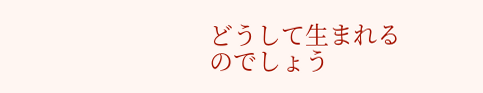どうして生まれるのでしょう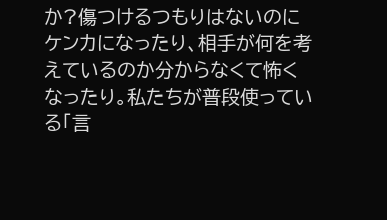か?傷つけるつもりはないのにケンカになったり、相手が何を考えているのか分からなくて怖くなったり。私たちが普段使っている「言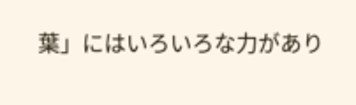葉」にはいろいろな力があり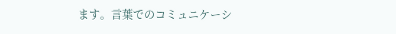ます。言葉でのコミュニケーシ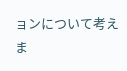ョンについて考えま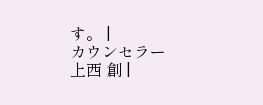す。 |
カウンセラー 上西 創 |